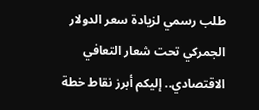طلب رسمي لزيادة سعر الدولار الجمركي تحت شعار التعافي الاقتصادي.. إليكم أبرز نقاط خطة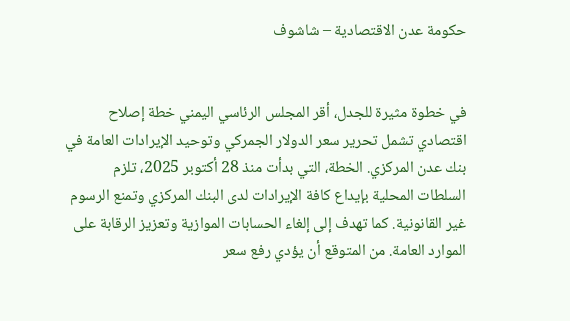حكومة عدن الاقتصادية – شاشوف


في خطوة مثيرة للجدل، أقر المجلس الرئاسي اليمني خطة إصلاح اقتصادي تشمل تحرير سعر الدولار الجمركي وتوحيد الإيرادات العامة في بنك عدن المركزي. الخطة، التي بدأت منذ 28 أكتوبر 2025، تلزم السلطات المحلية بإيداع كافة الإيرادات لدى البنك المركزي وتمنع الرسوم غير القانونية. كما تهدف إلى إلغاء الحسابات الموازية وتعزيز الرقابة على الموارد العامة. من المتوقع أن يؤدي رفع سعر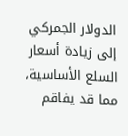الدولار الجمركي إلى زيادة أسعار السلع الأساسية، مما قد يفاقم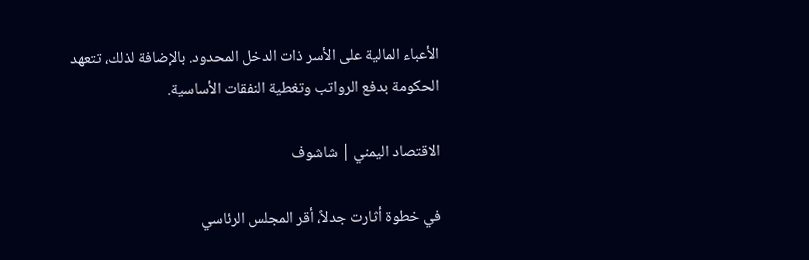الأعباء المالية على الأسر ذات الدخل المحدود. بالإضافة لذلك، تتعهد الحكومة بدفع الرواتب وتغطية النفقات الأساسية.

الاقتصاد اليمني | شاشوف

في خطوة أثارت جدلاً، أقر المجلس الرئاسي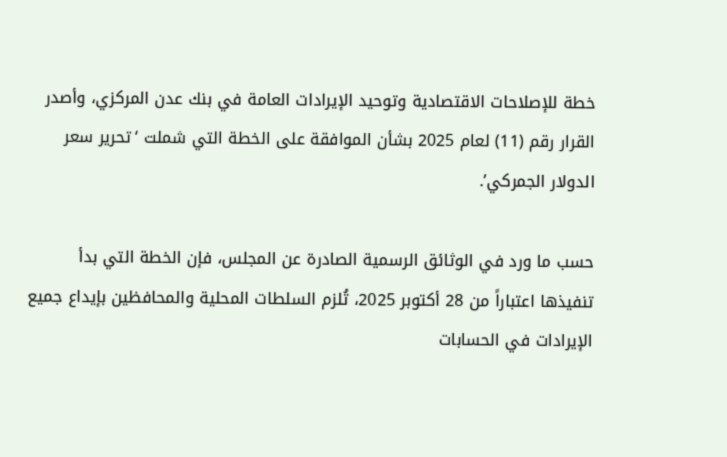خطة للإصلاحات الاقتصادية وتوحيد الإيرادات العامة في بنك عدن المركزي، وأصدر القرار رقم (11) لعام 2025 بشأن الموافقة على الخطة التي شملت ‘تحرير سعر الدولار الجمركي’.

حسب ما ورد في الوثائق الرسمية الصادرة عن المجلس، فإن الخطة التي بدأ تنفيذها اعتباراً من 28 أكتوبر 2025، تُلزم السلطات المحلية والمحافظين بإيداع جميع الإيرادات في الحسابات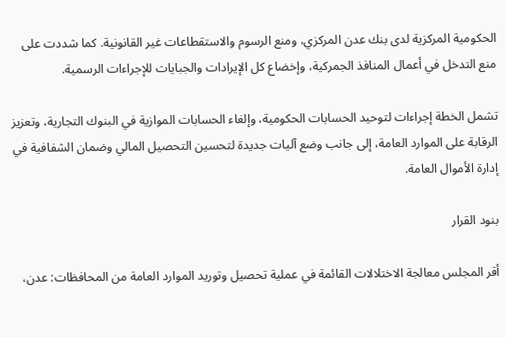الحكومية المركزية لدى بنك عدن المركزي، ومنع الرسوم والاستقطاعات غير القانونية. كما شددت على منع التدخل في أعمال المنافذ الجمركية، وإخضاع كل الإيرادات والجبايات للإجراءات الرسمية.

تشمل الخطة إجراءات لتوحيد الحسابات الحكومية، وإلغاء الحسابات الموازية في البنوك التجارية، وتعزيز الرقابة على الموارد العامة، إلى جانب وضع آليات جديدة لتحسين التحصيل المالي وضمان الشفافية في إدارة الأموال العامة.

بنود القرار

أقر المجلس معالجة الاختلالات القائمة في عملية تحصيل وتوريد الموارد العامة من المحافظات: عدن،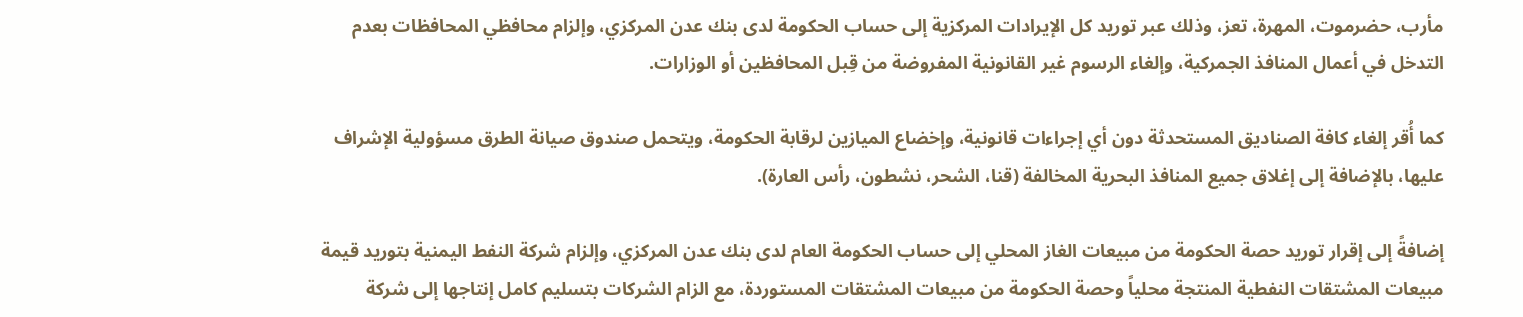مأرب، حضرموت، المهرة، تعز، وذلك عبر توريد كل الإيرادات المركزية إلى حساب الحكومة لدى بنك عدن المركزي، وإلزام محافظي المحافظات بعدم التدخل في أعمال المنافذ الجمركية، وإلغاء الرسوم غير القانونية المفروضة من قِبل المحافظين أو الوزارات.

كما أُقر إلغاء كافة الصناديق المستحدثة دون أي إجراءات قانونية، وإخضاع الميازين لرقابة الحكومة، ويتحمل صندوق صيانة الطرق مسؤولية الإشراف عليها، بالإضافة إلى إغلاق جميع المنافذ البحرية المخالفة (قنا، الشحر، نشطون، رأس العارة).

إضافةً إلى إقرار توريد حصة الحكومة من مبيعات الغاز المحلي إلى حساب الحكومة العام لدى بنك عدن المركزي، وإلزام شركة النفط اليمنية بتوريد قيمة مبيعات المشتقات النفطية المنتجة محلياً وحصة الحكومة من مبيعات المشتقات المستوردة، مع الزام الشركات بتسليم كامل إنتاجها إلى شركة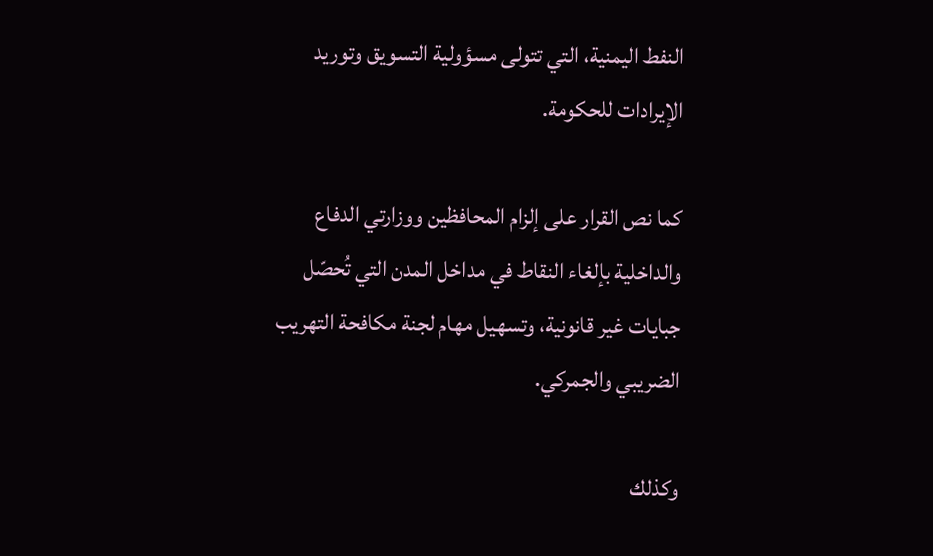النفط اليمنية، التي تتولى مسؤولية التسويق وتوريد الإيرادات للحكومة.

كما نص القرار على إلزام المحافظين ووزارتي الدفاع والداخلية بإلغاء النقاط في مداخل المدن التي تُحصّل جبايات غير قانونية، وتسهيل مهام لجنة مكافحة التهريب الضريبي والجمركي.

وكذلك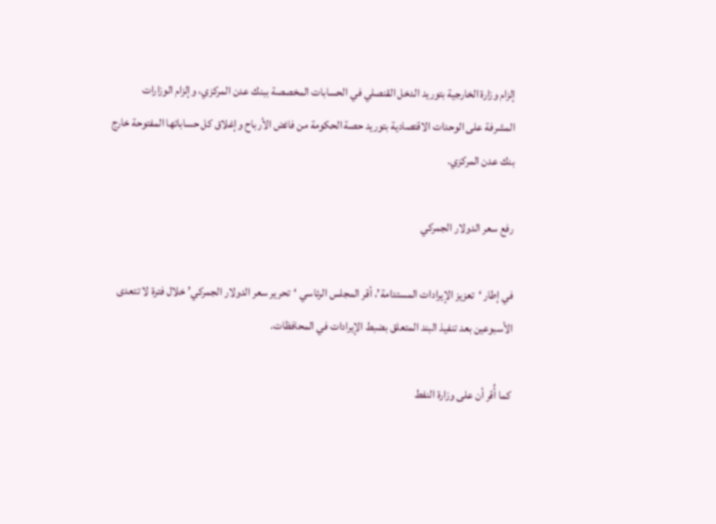إلزام وزارة الخارجية بتوريد الدخل القنصلي في الحسابات المخصصة ببنك عدن المركزي، وإلزام الوزارات المشرفة على الوحدات الاقتصادية بتوريد حصة الحكومة من فائض الأرباح وإغلاق كل حساباتها المفتوحة خارج بنك عدن المركزي.

رفع سعر الدولار الجمركي

في إطار ‘تعزيز الإيرادات المستدامة’، أقر المجلس الرئاسي ‘تحرير سعر الدولار الجمركي’ خلال فترة لا تتعدى الأسبوعين بعد تنفيذ البند المتعلق بضبط الإيرادات في المحافظات.

كما أُقر أن على وزارة النفط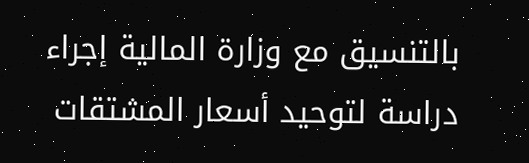بالتنسيق مع وزارة المالية إجراء دراسة لتوحيد أسعار المشتقات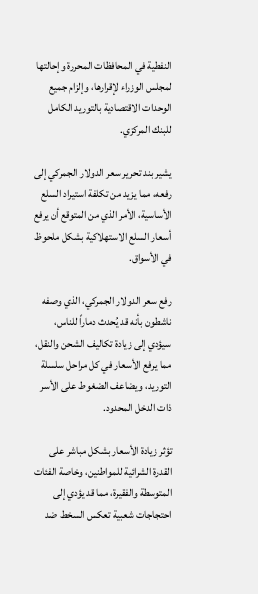النفطية في المحافظات المحررة وإحالتها لمجلس الوزراء لإقرارها، وإلزام جميع الوحدات الاقتصادية بالتوريد الكامل للبنك المركزي.

يشير بند تحرير سعر الدولار الجمركي إلى رفعه، مما يزيد من تكلفة استيراد السلع الأساسية، الأمر الذي من المتوقع أن يرفع أسعار السلع الاستهلاكية بشكل ملحوظ في الأسواق.

رفع سعر الدولار الجمركي، الذي وصفه ناشطون بأنه قد يُحدث دماراً للناس، سيؤدي إلى زيادة تكاليف الشحن والنقل، مما يرفع الأسعار في كل مراحل سلسلة التوريد، ويضاعف الضغوط على الأسر ذات الدخل المحدود.

تؤثر زيادة الأسعار بشكل مباشر على القدرة الشرائية للمواطنين، وخاصة الفئات المتوسطة والفقيرة، مما قد يؤدي إلى احتجاجات شعبية تعكس السخط ضد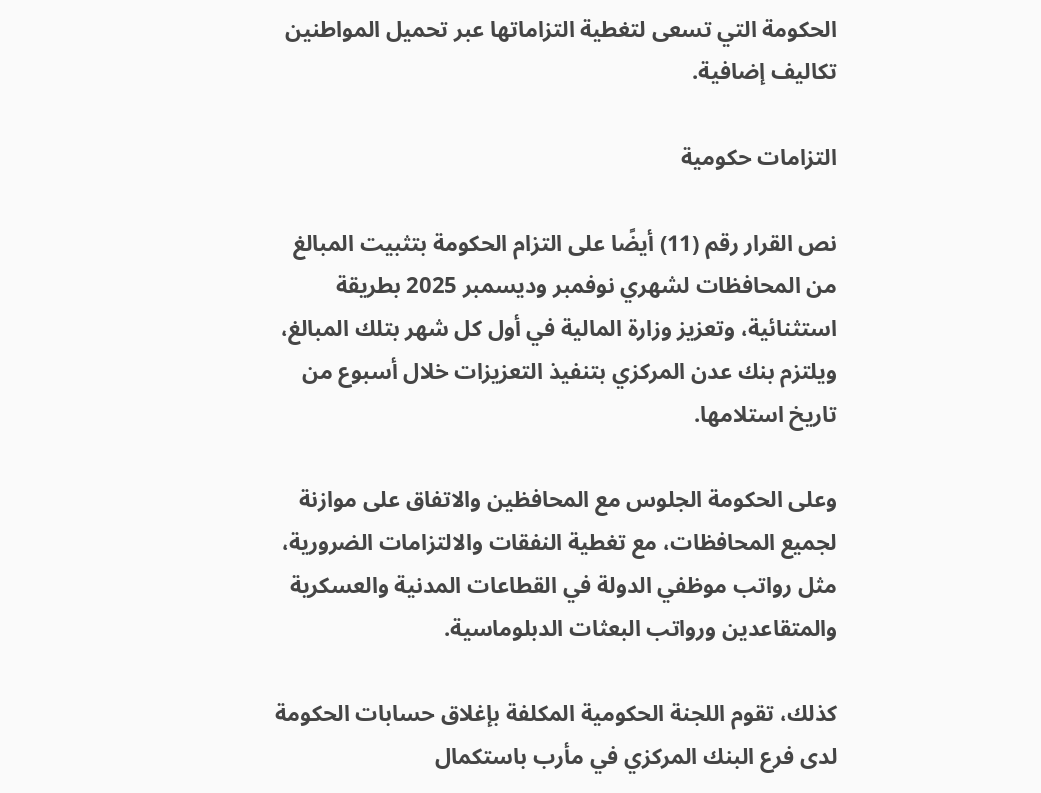الحكومة التي تسعى لتغطية التزاماتها عبر تحميل المواطنين تكاليف إضافية.

التزامات حكومية

نص القرار رقم (11) أيضًا على التزام الحكومة بتثبيت المبالغ من المحافظات لشهري نوفمبر وديسمبر 2025 بطريقة استثنائية، وتعزيز وزارة المالية في أول كل شهر بتلك المبالغ، ويلتزم بنك عدن المركزي بتنفيذ التعزيزات خلال أسبوع من تاريخ استلامها.

وعلى الحكومة الجلوس مع المحافظين والاتفاق على موازنة لجميع المحافظات، مع تغطية النفقات والالتزامات الضرورية، مثل رواتب موظفي الدولة في القطاعات المدنية والعسكرية والمتقاعدين ورواتب البعثات الدبلوماسية.

كذلك، تقوم اللجنة الحكومية المكلفة بإغلاق حسابات الحكومة لدى فرع البنك المركزي في مأرب باستكمال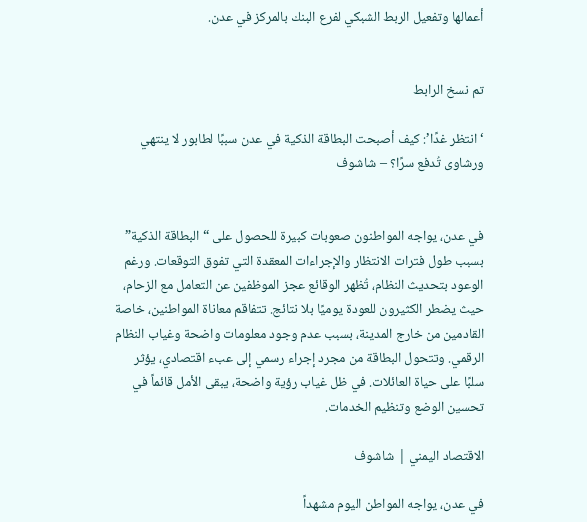أعمالها وتفعيل الربط الشبكي لفرع البنك بالمركز في عدن.


تم نسخ الرابط

‘انتظر غدًا’: كيف أصبحت البطاقة الذكية في عدن سببًا لطابور لا ينتهي ورشاوى تُدفع سرًا؟ – شاشوف


في عدن، يواجه المواطنون صعوبات كبيرة للحصول على “البطاقة الذكية” بسبب طول فترات الانتظار والإجراءات المعقدة التي تفوق التوقعات. ورغم الوعود بتحديث النظام، تُظهر الوقائع عجز الموظفين عن التعامل مع الزحام، حيث يضطر الكثيرون للعودة يوميًا بلا نتائج. تتفاقم معاناة المواطنين، خاصة القادمين من خارج المدينة، بسبب عدم وجود معلومات واضحة وغياب النظام الرقمي. وتتحول البطاقة من مجرد إجراء رسمي إلى عبء اقتصادي، يؤثر سلبًا على حياة العائلات. في ظل غياب رؤية واضحة، يبقى الأمل قائماً في تحسين الوضع وتنظيم الخدمات.

الاقتصاد اليمني | شاشوف

في عدن، يواجه المواطن اليوم مشهداً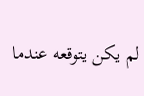لم يكن يتوقعه عندما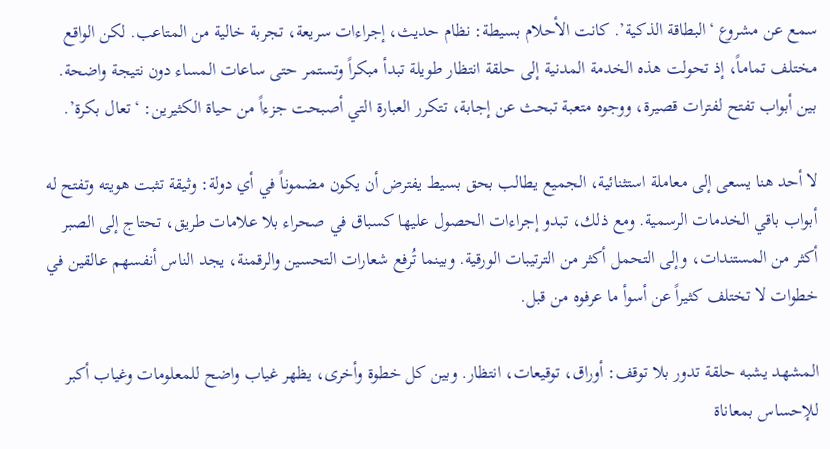سمع عن مشروع ‘البطاقة الذكية’. كانت الأحلام بسيطة: نظام حديث، إجراءات سريعة، تجربة خالية من المتاعب. لكن الواقع مختلف تماماً، إذ تحولت هذه الخدمة المدنية إلى حلقة انتظار طويلة تبدأ مبكراً وتستمر حتى ساعات المساء دون نتيجة واضحة. بين أبواب تفتح لفترات قصيرة، ووجوه متعبة تبحث عن إجابة، تتكرر العبارة التي أصبحت جزءاً من حياة الكثيرين: ‘تعال بكرة’.

لا أحد هنا يسعى إلى معاملة استثنائية، الجميع يطالب بحق بسيط يفترض أن يكون مضموناً في أي دولة: وثيقة تثبت هويته وتفتح له أبواب باقي الخدمات الرسمية. ومع ذلك، تبدو إجراءات الحصول عليها كسباق في صحراء بلا علامات طريق، تحتاج إلى الصبر أكثر من المستندات، وإلى التحمل أكثر من الترتيبات الورقية. وبينما تُرفع شعارات التحسين والرقمنة، يجد الناس أنفسهم عالقين في خطوات لا تختلف كثيراً عن أسوأ ما عرفوه من قبل.

المشهد يشبه حلقة تدور بلا توقف: أوراق، توقيعات، انتظار. وبين كل خطوة وأخرى، يظهر غياب واضح للمعلومات وغياب أكبر للإحساس بمعاناة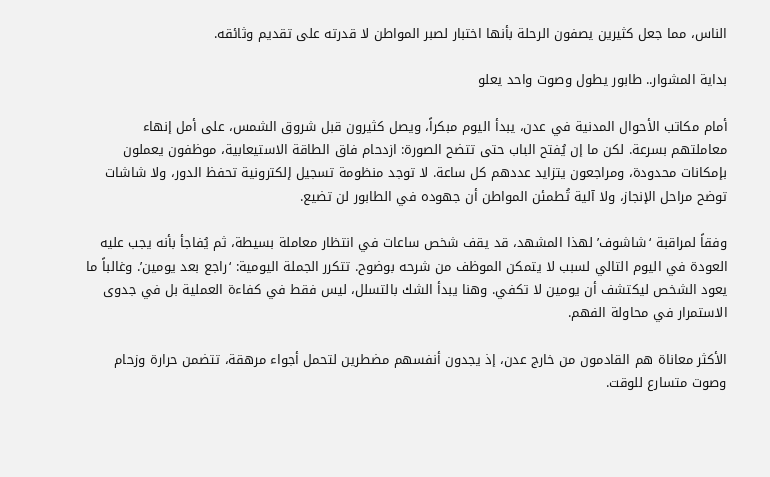الناس، مما جعل كثيرين يصفون الرحلة بأنها اختبار لصبر المواطن لا قدرته على تقديم وثائقه.

بداية المشوار.. طابور يطول وصوت واحد يعلو

أمام مكاتب الأحوال المدنية في عدن، يبدأ اليوم مبكراً، ويصل كثيرون قبل شروق الشمس، على أمل إنهاء معاملتهم بسرعة. لكن ما إن يُفتح الباب حتى تتضح الصورة: ازدحام فاق الطاقة الاستيعابية، موظفون يعملون بإمكانات محدودة، ومراجعون يتزايد عددهم كل ساعة. لا توجد منظومة تسجيل إلكترونية تحفظ الدور، ولا شاشات توضح مراحل الإنجاز، ولا آلية تُطمئن المواطن أن جهوده في الطابور لن تضيع.

وفقاً لمراقبة ‘شاشوف’ لهذا المشهد، قد يقف شخص ساعات في انتظار معاملة بسيطة، ثم يُفاجأ بأنه يجب عليه العودة في اليوم التالي لسبب لا يتمكن الموظف من شرحه بوضوح. تتكرر الجملة اليومية: ‘راجع بعد يومين’. وغالباً ما يعود الشخص ليكتشف أن يومين لا تكفي. وهنا يبدأ الشك بالتسلل، ليس فقط في كفاءة العملية بل في جدوى الاستمرار في محاولة الفهم.

الأكثر معاناة هم القادمون من خارج عدن، إذ يجدون أنفسهم مضطرين لتحمل أجواء مرهقة، تتضمن حرارة وزحام وصوت متسارع للوقت.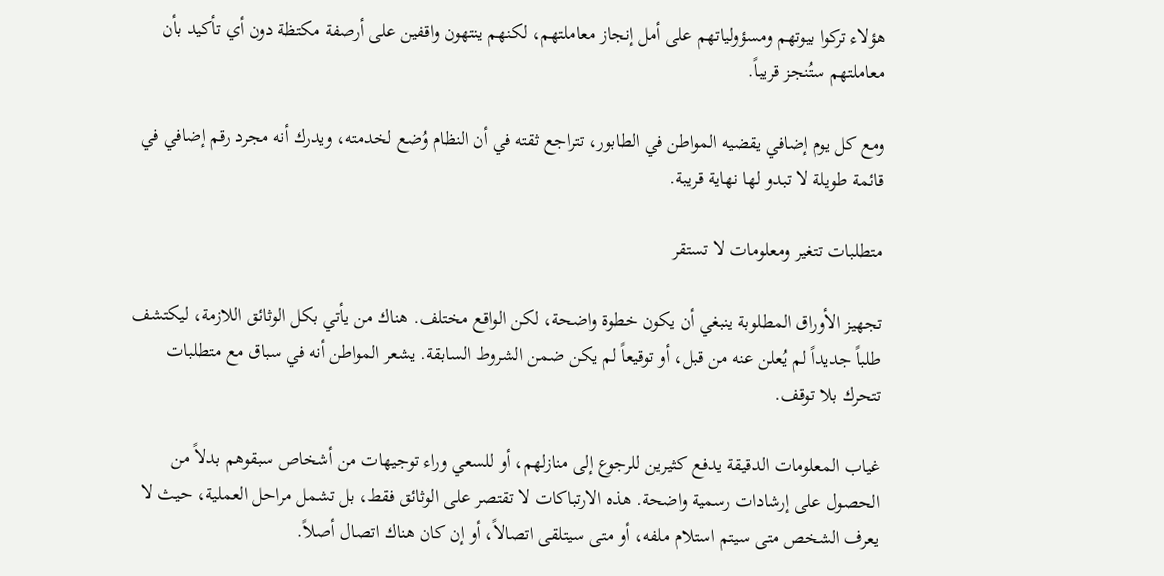هؤلاء تركوا بيوتهم ومسؤولياتهم على أمل إنجاز معاملتهم، لكنهم ينتهون واقفين على أرصفة مكتظة دون أي تأكيد بأن معاملتهم ستُنجز قريباً.

ومع كل يوم إضافي يقضيه المواطن في الطابور، تتراجع ثقته في أن النظام وُضع لخدمته، ويدرك أنه مجرد رقم إضافي في قائمة طويلة لا تبدو لها نهاية قريبة.

متطلبات تتغير ومعلومات لا تستقر

تجهيز الأوراق المطلوبة ينبغي أن يكون خطوة واضحة، لكن الواقع مختلف. هناك من يأتي بكل الوثائق اللازمة، ليكتشف طلباً جديداً لم يُعلن عنه من قبل، أو توقيعاً لم يكن ضمن الشروط السابقة. يشعر المواطن أنه في سباق مع متطلبات تتحرك بلا توقف.

غياب المعلومات الدقيقة يدفع كثيرين للرجوع إلى منازلهم، أو للسعي وراء توجيهات من أشخاص سبقوهم بدلاً من الحصول على إرشادات رسمية واضحة. هذه الارتباكات لا تقتصر على الوثائق فقط، بل تشمل مراحل العملية، حيث لا يعرف الشخص متى سيتم استلام ملفه، أو متى سيتلقى اتصالاً، أو إن كان هناك اتصال أصلاً.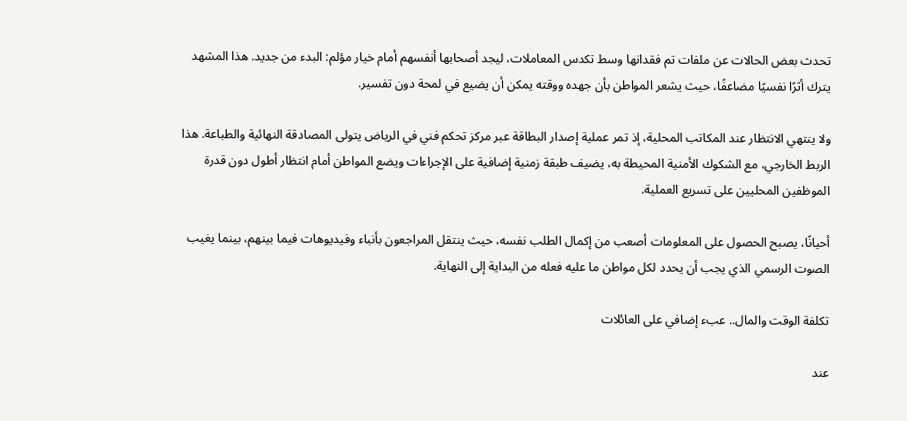تحدث بعض الحالات عن ملفات تم فقدانها وسط تكدس المعاملات، ليجد أصحابها أنفسهم أمام خيار مؤلم: البدء من جديد. هذا المشهد يترك أثرًا نفسيًا مضاعفًا، حيث يشعر المواطن بأن جهده ووقته يمكن أن يضيع في لمحة دون تفسير.

ولا ينتهي الانتظار عند المكاتب المحلية، إذ تمر عملية إصدار البطاقة عبر مركز تحكم فني في الرياض يتولى المصادقة النهائية والطباعة. هذا الربط الخارجي، مع الشكوك الأمنية المحيطة به، يضيف طبقة زمنية إضافية على الإجراءات ويضع المواطن أمام انتظار أطول دون قدرة الموظفين المحليين على تسريع العملية.

أحيانًا، يصبح الحصول على المعلومات أصعب من إكمال الطلب نفسه، حيث ينتقل المراجعون بأنباء وفيديوهات فيما بينهم، بينما يغيب الصوت الرسمي الذي يجب أن يحدد لكل مواطن ما عليه فعله من البداية إلى النهاية.

تكلفة الوقت والمال.. عبء إضافي على العائلات

عند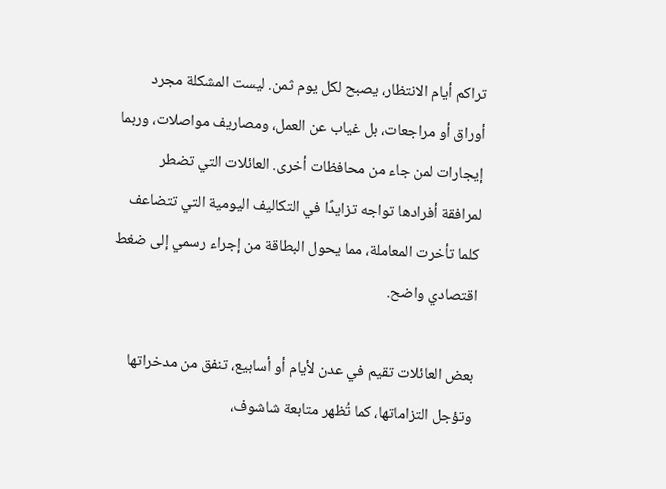تراكم أيام الانتظار، يصبح لكل يوم ثمن. ليست المشكلة مجرد أوراق أو مراجعات، بل غياب عن العمل، ومصاريف مواصلات، وربما إيجارات لمن جاء من محافظات أخرى. العائلات التي تضطر لمرافقة أفرادها تواجه تزايدًا في التكاليف اليومية التي تتضاعف كلما تأخرت المعاملة، مما يحول البطاقة من إجراء رسمي إلى ضغط اقتصادي واضح.

بعض العائلات تقيم في عدن لأيام أو أسابيع، تنفق من مدخراتها وتؤجل التزاماتها، كما تُظهر متابعة شاشوف،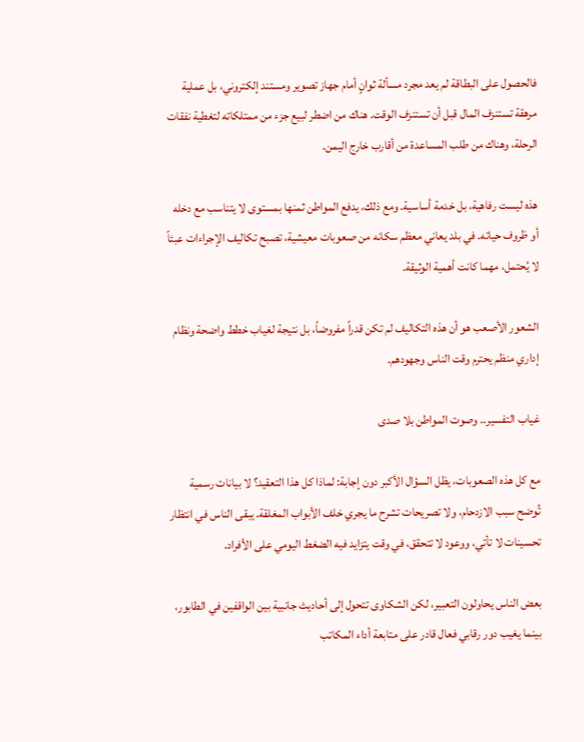فالحصول على البطاقة لم يعد مجرد مسألة ثوانٍ أمام جهاز تصوير ومستند إلكتروني، بل عملية مرهقة تستنزف المال قبل أن تستنزف الوقت. هناك من اضطر لبيع جزء من ممتلكاته لتغطية نفقات الرحلة، وهناك من طلب المساعدة من أقارب خارج اليمن.

هذه ليست رفاهية، بل خدمة أساسية. ومع ذلك، يدفع المواطن ثمنها بمستوى لا يتناسب مع دخله أو ظروف حياته. في بلد يعاني معظم سكانه من صعوبات معيشية، تصبح تكاليف الإجراءات عبئاً لا يُحتمل، مهما كانت أهمية الوثيقة.

الشعور الأصعب هو أن هذه التكاليف لم تكن قدراً مفروضاً، بل نتيجة لغياب خطط واضحة ونظام إداري منظم يحترم وقت الناس وجهودهم.

غياب التفسير.. وصوت المواطن بلا صدى

مع كل هذه الصعوبات، يظل السؤال الأكبر دون إجابة: لماذا كل هذا التعقيد؟ لا بيانات رسمية تُوضح سبب الازدحام، ولا تصريحات تشرح ما يجري خلف الأبواب المغلقة. يبقى الناس في انتظار تحسينات لا تأتي، ووعود لا تتحقق، في وقت يتزايد فيه الضغط اليومي على الأفراد.

بعض الناس يحاولون التعبير، لكن الشكاوى تتحول إلى أحاديث جانبية بين الواقفين في الطابور، بينما يغيب دور رقابي فعال قادر على متابعة أداء المكاتب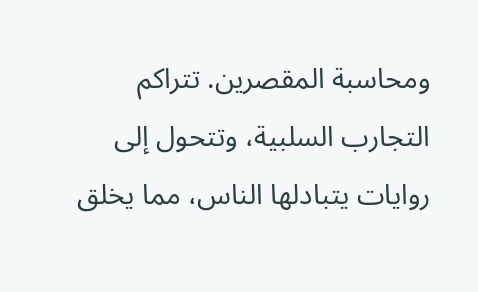ومحاسبة المقصرين. تتراكم التجارب السلبية، وتتحول إلى روايات يتبادلها الناس، مما يخلق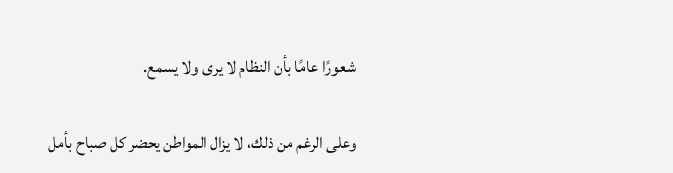شعورًا عامًا بأن النظام لا يرى ولا يسمع.

وعلى الرغم من ذلك، لا يزال المواطن يحضر كل صباح بأمل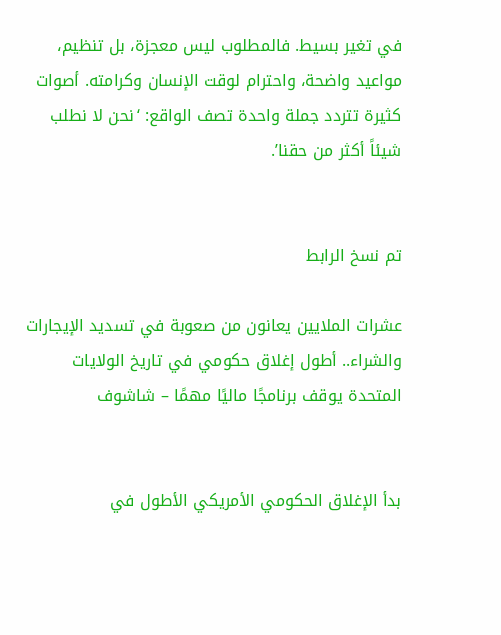في تغير بسيط. فالمطلوب ليس معجزة، بل تنظيم، مواعيد واضحة، واحترام لوقت الإنسان وكرامته. أصوات كثيرة تتردد جملة واحدة تصف الواقع: ‘نحن لا نطلب شيئاً أكثر من حقنا’.


تم نسخ الرابط

عشرات الملايين يعانون من صعوبة في تسديد الإيجارات والشراء.. أطول إغلاق حكومي في تاريخ الولايات المتحدة يوقف برنامجًا ماليًا مهمًا – شاشوف


بدأ الإغلاق الحكومي الأمريكي الأطول في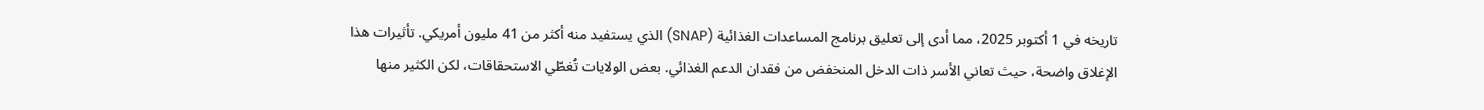تاريخه في 1 أكتوبر 2025، مما أدى إلى تعليق برنامج المساعدات الغذائية (SNAP) الذي يستفيد منه أكثر من 41 مليون أمريكي. تأثيرات هذا الإغلاق واضحة، حيث تعاني الأسر ذات الدخل المنخفض من فقدان الدعم الغذائي. بعض الولايات تُغطّي الاستحقاقات، لكن الكثير منها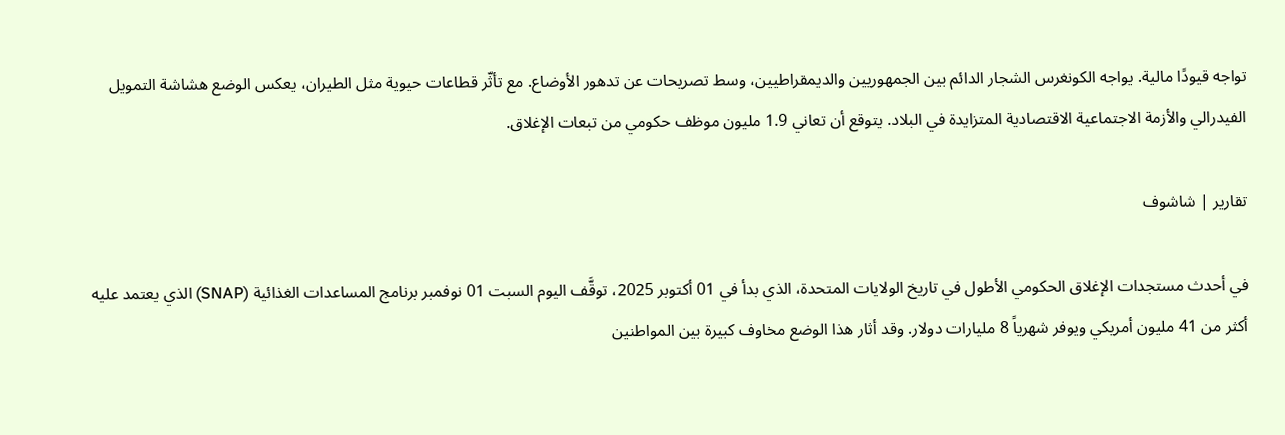تواجه قيودًا مالية. يواجه الكونغرس الشجار الدائم بين الجمهوريين والديمقراطيين، وسط تصريحات عن تدهور الأوضاع. مع تأثّر قطاعات حيوية مثل الطيران، يعكس الوضع هشاشة التمويل الفيدرالي والأزمة الاجتماعية الاقتصادية المتزايدة في البلاد. يتوقع أن تعاني 1.9 مليون موظف حكومي من تبعات الإغلاق.

تقارير | شاشوف

في أحدث مستجدات الإغلاق الحكومي الأطول في تاريخ الولايات المتحدة، الذي بدأ في 01 أكتوبر 2025، توقَّف اليوم السبت 01 نوفمبر برنامج المساعدات الغذائية (SNAP) الذي يعتمد عليه أكثر من 41 مليون أمريكي ويوفر شهرياً 8 مليارات دولار. وقد أثار هذا الوضع مخاوف كبيرة بين المواطنين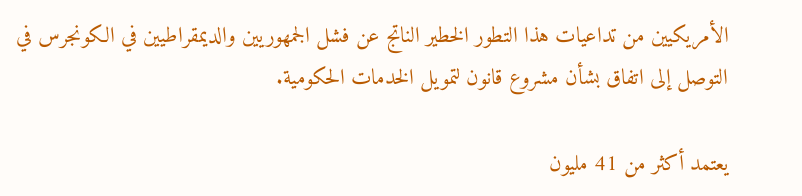الأمريكيين من تداعيات هذا التطور الخطير الناتج عن فشل الجمهوريين والديمقراطيين في الكونجرس في التوصل إلى اتفاق بشأن مشروع قانون لتمويل الخدمات الحكومية.

يعتمد أكثر من 41 مليون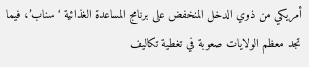أمريكي من ذوي الدخل المنخفض على برنامج المساعدة الغذائية ‘سناب’، فيما تجد معظم الولايات صعوبة في تغطية تكاليف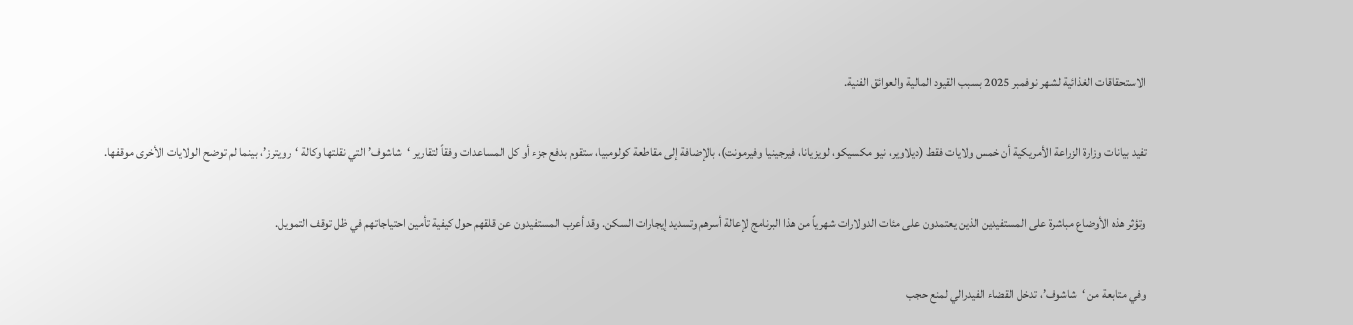الاستحقاقات الغذائية لشهر نوفمبر 2025 بسبب القيود المالية والعوائق الفنية.

تفيد بيانات وزارة الزراعة الأمريكية أن خمس ولايات فقط (ديلاوير، نيو مكسيكو، لويزيانا، فيرجينيا وفيرمونت)، بالإضافة إلى مقاطعة كولومبيا، ستقوم بدفع جزء أو كل المساعدات وفقاً لتقارير ‘شاشوف’ التي نقلتها وكالة ‘رويترز’، بينما لم توضح الولايات الأخرى موقفها.

وتؤثر هذه الأوضاع مباشرة على المستفيدين الذين يعتمدون على مئات الدولارات شهرياً من هذا البرنامج لإعالة أسرهم وتسديد إيجارات السكن. وقد أعرب المستفيدون عن قلقهم حول كيفية تأمين احتياجاتهم في ظل توقف التمويل.

وفي متابعة من ‘شاشوف’، تدخل القضاء الفيدرالي لمنع حجب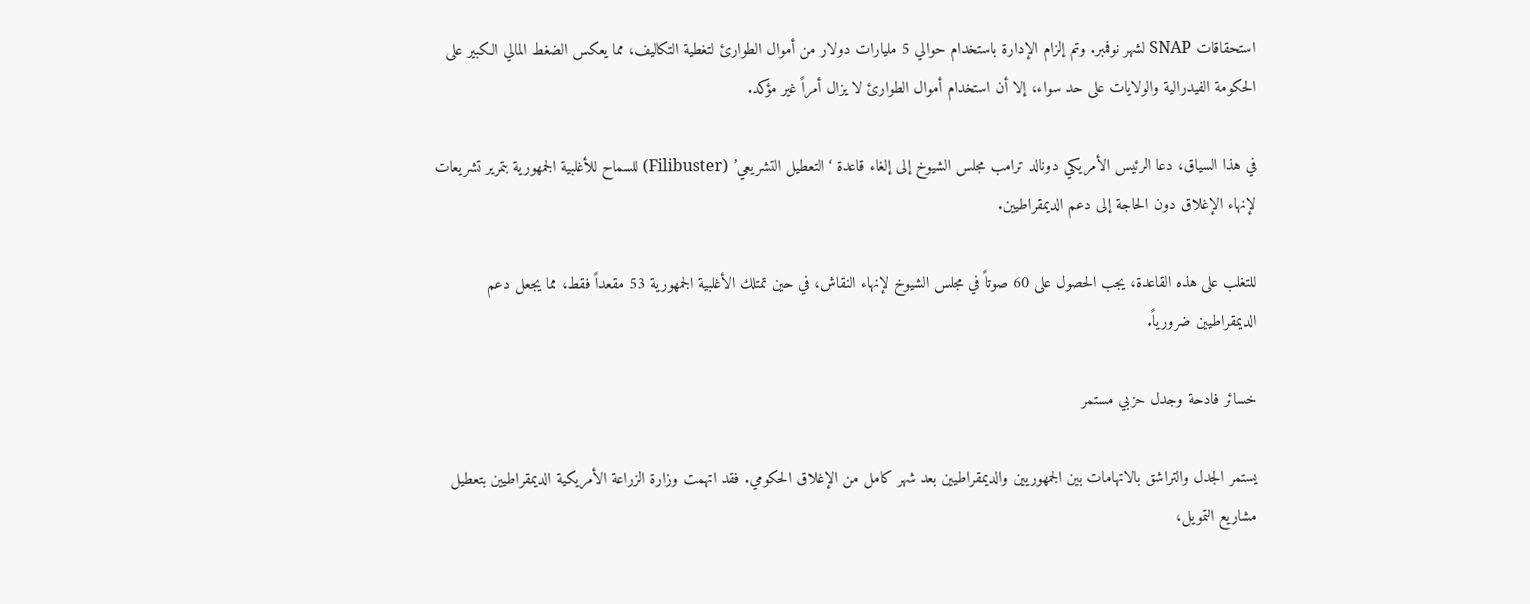استحقاقات SNAP لشهر نوفمبر. وتم إلزام الإدارة باستخدام حوالي 5 مليارات دولار من أموال الطوارئ لتغطية التكاليف، مما يعكس الضغط المالي الكبير على الحكومة الفيدرالية والولايات على حد سواء، إلا أن استخدام أموال الطوارئ لا يزال أمراً غير مؤكد.

في هذا السياق، دعا الرئيس الأمريكي دونالد ترامب مجلس الشيوخ إلى إلغاء قاعدة ‘التعطيل التشريعي’ (Filibuster) للسماح للأغلبية الجمهورية بتمرير تشريعات لإنهاء الإغلاق دون الحاجة إلى دعم الديمقراطيين.

للتغلب على هذه القاعدة، يجب الحصول على 60 صوتاً في مجلس الشيوخ لإنهاء النقاش، في حين تمتلك الأغلبية الجمهورية 53 مقعداً فقط، مما يجعل دعم الديمقراطيين ضرورياً.

خسائر فادحة وجدل حزبي مستمر

يستمر الجدل والتراشق بالاتهامات بين الجمهوريين والديمقراطيين بعد شهر كامل من الإغلاق الحكومي. فقد اتهمت وزارة الزراعة الأمريكية الديمقراطيين بتعطيل مشاريع التمويل،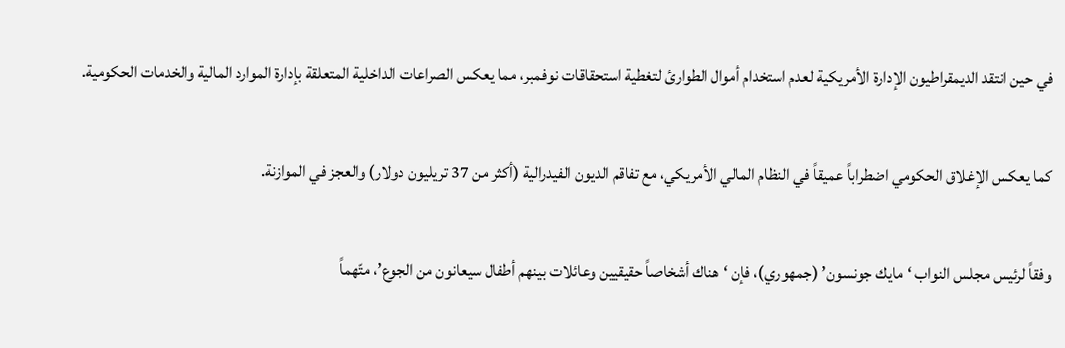في حين انتقد الديمقراطيون الإدارة الأمريكية لعدم استخدام أموال الطوارئ لتغطية استحقاقات نوفمبر، مما يعكس الصراعات الداخلية المتعلقة بإدارة الموارد المالية والخدمات الحكومية.

كما يعكس الإغلاق الحكومي اضطراباً عميقاً في النظام المالي الأمريكي، مع تفاقم الديون الفيدرالية (أكثر من 37 تريليون دولار) والعجز في الموازنة.

وفقاً لرئيس مجلس النواب ‘مايك جونسون’ (جمهوري)، فإن ‘هناك أشخاصاً حقيقيين وعائلات بينهم أطفال سيعانون من الجوع’، متّهماً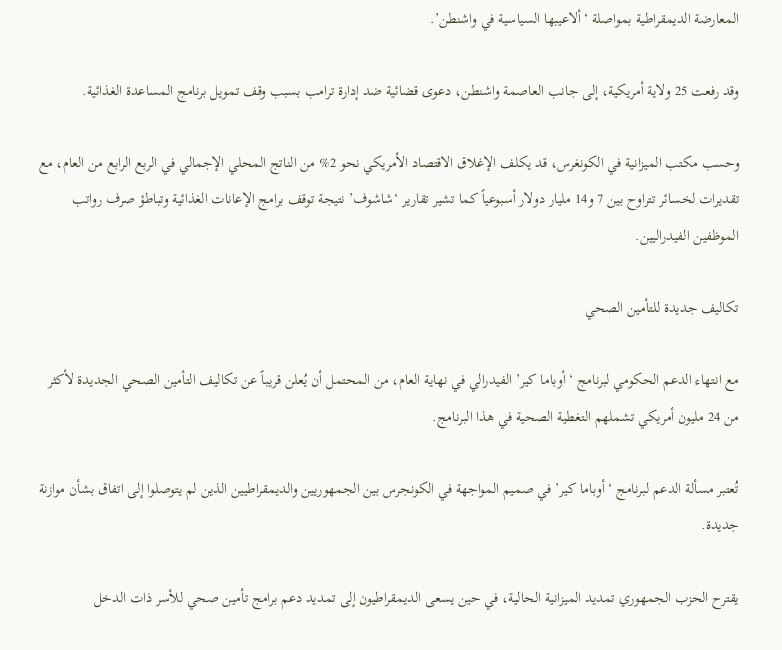المعارضة الديمقراطية بمواصلة ‘ألاعيبها السياسية في واشنطن’.

وقد رفعت 25 ولاية أمريكية، إلى جانب العاصمة واشنطن، دعوى قضائية ضد إدارة ترامب بسبب وقف تمويل برنامج المساعدة الغذائية.

وحسب مكتب الميزانية في الكونغرس، قد يكلف الإغلاق الاقتصاد الأمريكي نحو 2% من الناتج المحلي الإجمالي في الربع الرابع من العام، مع تقديرات لخسائر تتراوح بين 7 و14 مليار دولار أسبوعياً كما تشير تقارير ‘شاشوف’ نتيجة توقف برامج الإعانات الغذائية وتباطؤ صرف رواتب الموظفين الفيدراليين.

تكاليف جديدة للتأمين الصحي

مع انتهاء الدعم الحكومي لبرنامج ‘أوباما كير’ الفيدرالي في نهاية العام، من المحتمل أن يُعلن قريباً عن تكاليف التأمين الصحي الجديدة لأكثر من 24 مليون أمريكي تشملهم التغطية الصحية في هذا البرنامج.

تُعتبر مسألة الدعم لبرنامج ‘أوباما كير’ في صميم المواجهة في الكونجرس بين الجمهوريين والديمقراطيين الذين لم يتوصلوا إلى اتفاق بشأن موازنة جديدة.

يقترح الحزب الجمهوري تمديد الميزانية الحالية، في حين يسعى الديمقراطيون إلى تمديد دعم برامج تأمين صحي للأسر ذات الدخل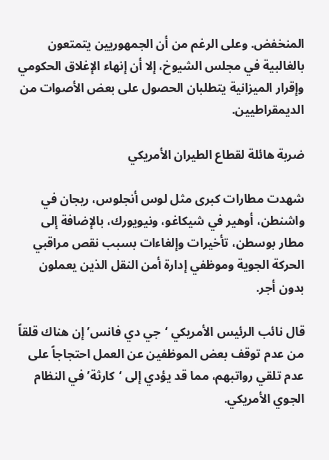المنخفض. وعلى الرغم من أن الجمهوريين يتمتعون بالغالبية في مجلس الشيوخ، إلا أن إنهاء الإغلاق الحكومي وإقرار الميزانية يتطلبان الحصول على بعض الأصوات من الديمقراطيين.

ضربة هائلة لقطاع الطيران الأمريكي

شهدت مطارات كبرى مثل لوس أنجلوس، ريجان في واشنطن، أوهير في شيكاغو، ونيويورك، بالإضافة إلى مطار بوسطن، تأخيرات وإلغاءات بسبب نقص مراقبي الحركة الجوية وموظفي إدارة أمن النقل الذين يعملون بدون أجر.

قال نائب الرئيس الأمريكي ‘جي دي فانس’ إن هناك قلقاً من عدم توقف بعض الموظفين عن العمل احتجاجاً على عدم تلقي رواتبهم، مما قد يؤدي إلى ‘كارثة’ في النظام الجوي الأمريكي.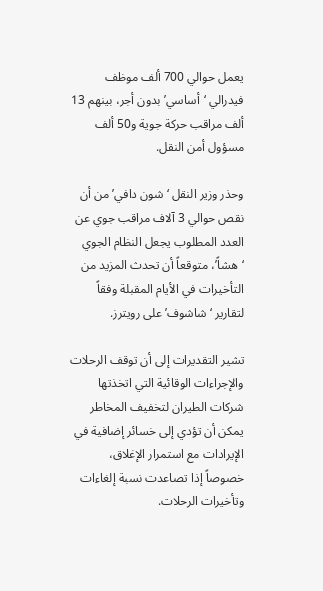يعمل حوالي 700 ألف موظف فيدرالي ‘أساسي’ بدون أجر، بينهم 13 ألف مراقب حركة جوية و50 ألف مسؤول أمن النقل.

وحذر وزير النقل ‘شون دافي’ من أن نقص حوالي 3 آلاف مراقب جوي عن العدد المطلوب يجعل النظام الجوي ‘هشاً’، متوقعاً أن تحدث المزيد من التأخيرات في الأيام المقبلة وفقاً لتقارير ‘شاشوف’ على رويترز.

تشير التقديرات إلى أن توقف الرحلات والإجراءات الوقائية التي اتخذتها شركات الطيران لتخفيف المخاطر يمكن أن تؤدي إلى خسائر إضافية في الإيرادات مع استمرار الإغلاق، خصوصاً إذا تصاعدت نسبة إلغاءات وتأخيرات الرحلات.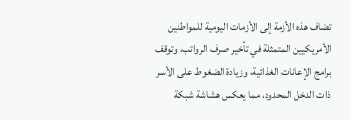تضاف هذه الأزمة إلى الأزمات اليومية للمواطنين الأمريكيين المتمثلة في تأخير صرف الرواتب، وتوقف برامج الإعانات الغذائية، وزيادة الضغوط على الأسر ذات الدخل المحدود، مما يعكس هشاشة شبكة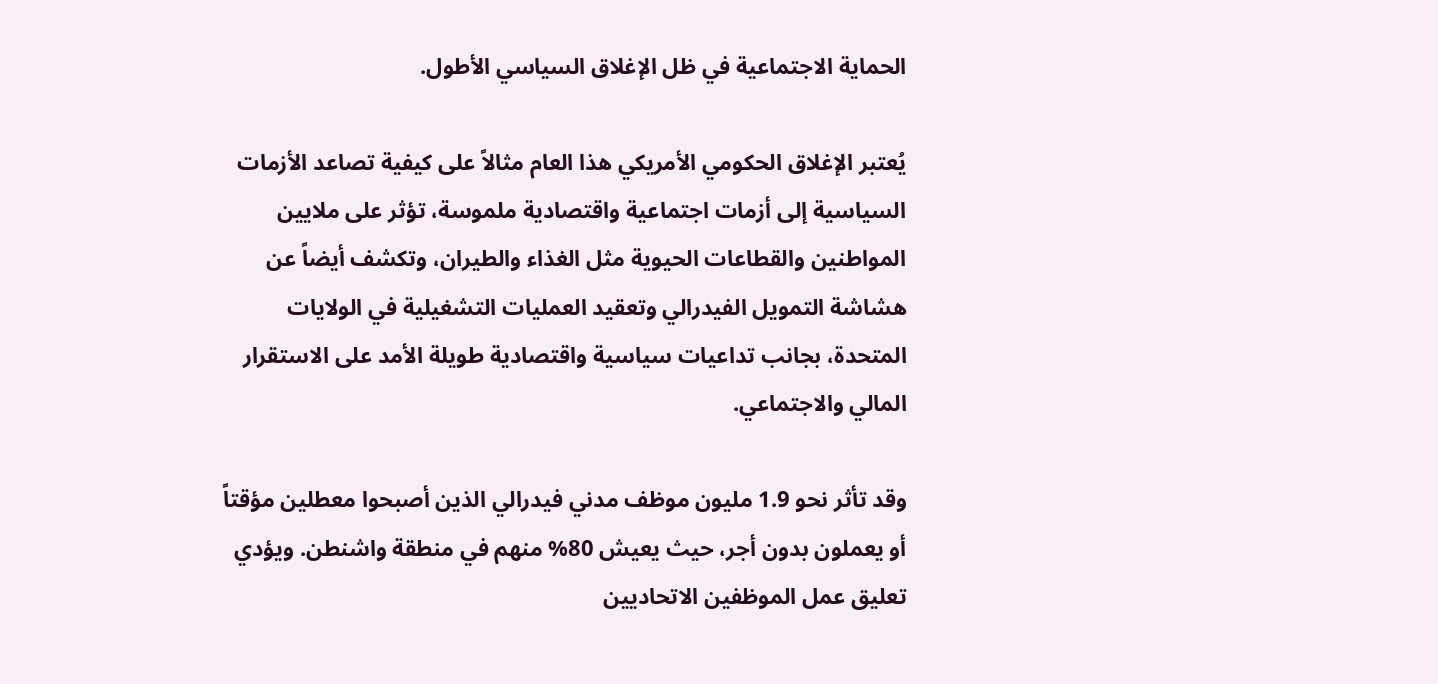الحماية الاجتماعية في ظل الإغلاق السياسي الأطول.

يُعتبر الإغلاق الحكومي الأمريكي هذا العام مثالاً على كيفية تصاعد الأزمات السياسية إلى أزمات اجتماعية واقتصادية ملموسة، تؤثر على ملايين المواطنين والقطاعات الحيوية مثل الغذاء والطيران، وتكشف أيضاً عن هشاشة التمويل الفيدرالي وتعقيد العمليات التشغيلية في الولايات المتحدة، بجانب تداعيات سياسية واقتصادية طويلة الأمد على الاستقرار المالي والاجتماعي.

وقد تأثر نحو 1.9 مليون موظف مدني فيدرالي الذين أصبحوا معطلين مؤقتاً أو يعملون بدون أجر، حيث يعيش 80% منهم في منطقة واشنطن. ويؤدي تعليق عمل الموظفين الاتحاديين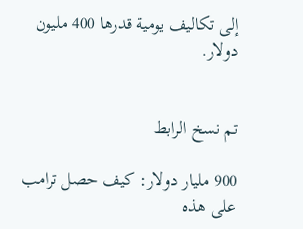إلى تكاليف يومية قدرها 400 مليون دولار.


تم نسخ الرابط

900 مليار دولار: كيف حصل ترامب على هذه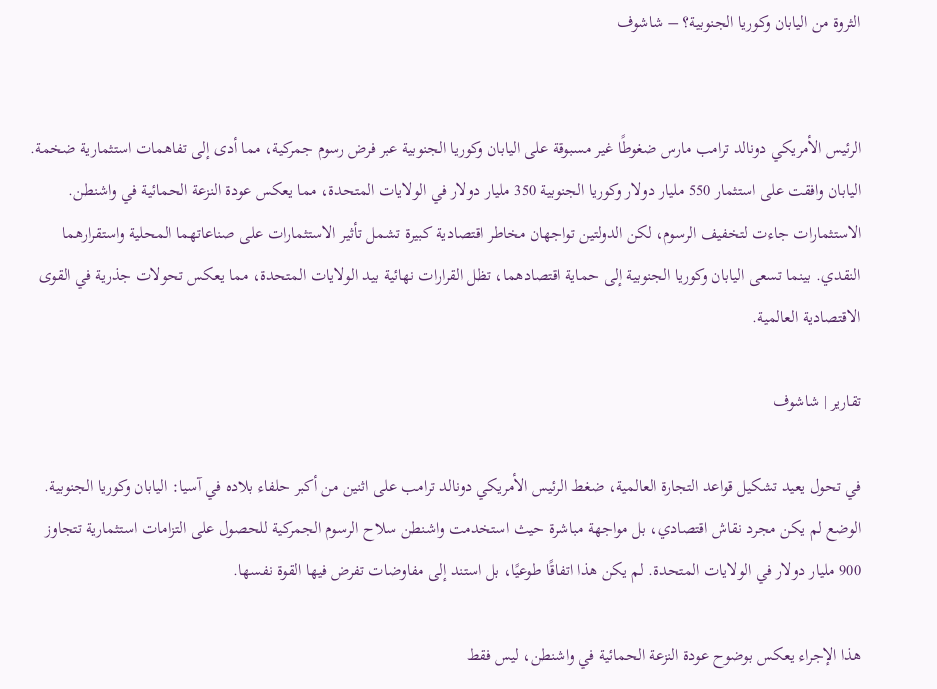الثروة من اليابان وكوريا الجنوبية؟ – شاشوف


الرئيس الأمريكي دونالد ترامب مارس ضغوطًا غير مسبوقة على اليابان وكوريا الجنوبية عبر فرض رسوم جمركية، مما أدى إلى تفاهمات استثمارية ضخمة. اليابان وافقت على استثمار 550 مليار دولار وكوريا الجنوبية 350 مليار دولار في الولايات المتحدة، مما يعكس عودة النزعة الحمائية في واشنطن. الاستثمارات جاءت لتخفيف الرسوم، لكن الدولتين تواجهان مخاطر اقتصادية كبيرة تشمل تأثير الاستثمارات على صناعاتهما المحلية واستقرارهما النقدي. بينما تسعى اليابان وكوريا الجنوبية إلى حماية اقتصادهما، تظل القرارات نهائية بيد الولايات المتحدة، مما يعكس تحولات جذرية في القوى الاقتصادية العالمية.

تقارير | شاشوف

في تحول يعيد تشكيل قواعد التجارة العالمية، ضغط الرئيس الأمريكي دونالد ترامب على اثنين من أكبر حلفاء بلاده في آسيا: اليابان وكوريا الجنوبية. الوضع لم يكن مجرد نقاش اقتصادي، بل مواجهة مباشرة حيث استخدمت واشنطن سلاح الرسوم الجمركية للحصول على التزامات استثمارية تتجاوز 900 مليار دولار في الولايات المتحدة. لم يكن هذا اتفاقًا طوعيًا، بل استند إلى مفاوضات تفرض فيها القوة نفسها.

هذا الإجراء يعكس بوضوح عودة النزعة الحمائية في واشنطن، ليس فقط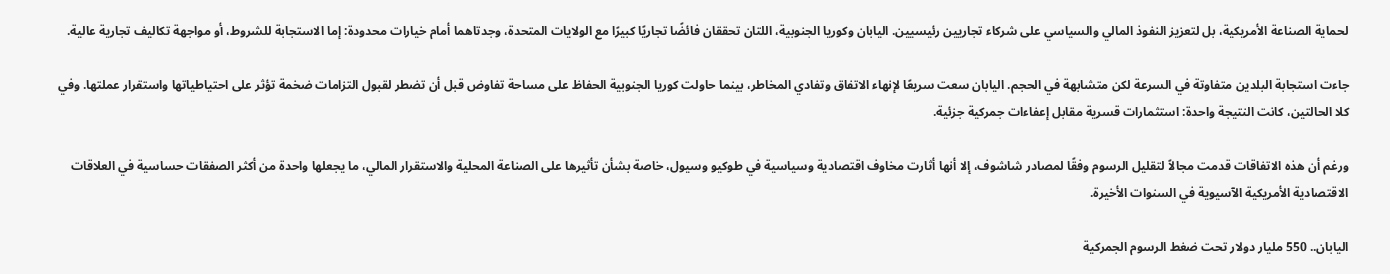لحماية الصناعة الأمريكية، بل لتعزيز النفوذ المالي والسياسي على شركاء تجاريين رئيسيين. اليابان وكوريا الجنوبية، اللتان تحققان فائضًا تجاريًا كبيرًا مع الولايات المتحدة، وجدتاهما أمام خيارات محدودة: إما الاستجابة للشروط، أو مواجهة تكاليف تجارية عالية.

جاءت استجابة البلدين متفاوتة في السرعة لكن متشابهة في الحجم. اليابان سعت سريعًا لإنهاء الاتفاق وتفادي المخاطر، بينما حاولت كوريا الجنوبية الحفاظ على مساحة تفاوض قبل أن تضطر لقبول التزامات ضخمة تؤثر على احتياطياتها واستقرار عملتها. وفي كلا الحالتين، كانت النتيجة واحدة: استثمارات قسرية مقابل إعفاءات جمركية جزئية.

ورغم أن هذه الاتفاقات قدمت مجالاً لتقليل الرسوم وفقًا لمصادر شاشوف، إلا أنها أثارت مخاوف اقتصادية وسياسية في طوكيو وسيول، خاصة بشأن تأثيرها على الصناعة المحلية والاستقرار المالي، ما يجعلها واحدة من أكثر الصفقات حساسية في العلاقات الاقتصادية الأمريكية الآسيوية في السنوات الأخيرة.

اليابان.. 550 مليار دولار تحت ضغط الرسوم الجمركية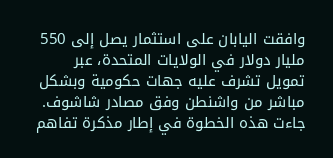وافقت اليابان على استثمار يصل إلى 550 مليار دولار في الولايات المتحدة، عبر تمويل تشرف عليه جهات حكومية وبشكل مباشر من واشنطن وفق مصادر شاشوف. جاءت هذه الخطوة في إطار مذكرة تفاهم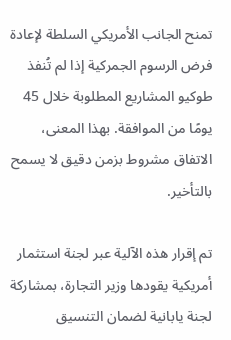تمنح الجانب الأمريكي السلطة لإعادة فرض الرسوم الجمركية إذا لم تُنفذ طوكيو المشاريع المطلوبة خلال 45 يومًا من الموافقة. بهذا المعنى، الاتفاق مشروط بزمن دقيق لا يسمح بالتأخير.

تم إقرار هذه الآلية عبر لجنة استثمار أمريكية يقودها وزير التجارة، بمشاركة لجنة يابانية لضمان التنسيق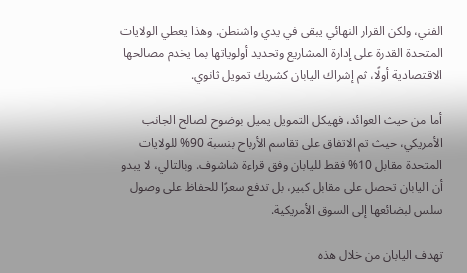الفني، ولكن القرار النهائي يبقى في يدي واشنطن. وهذا يعطي الولايات المتحدة القدرة على إدارة المشاريع وتحديد أولوياتها بما يخدم مصالحها الاقتصادية أولًا، ثم إشراك اليابان كشريك تمويل ثانوي.

أما من حيث العوائد، فهيكل التمويل يميل بوضوح لصالح الجانب الأمريكي، حيث تم الاتفاق على تقاسم الأرباح بنسبة 90% للولايات المتحدة مقابل 10% فقط لليابان وفق قراءة شاشوف. وبالتالي، لا يبدو أن اليابان تحصل على مقابل كبير، بل تدفع سعرًا للحفاظ على وصول سلس لبضائعها إلى السوق الأمريكية.

تهدف اليابان من خلال هذه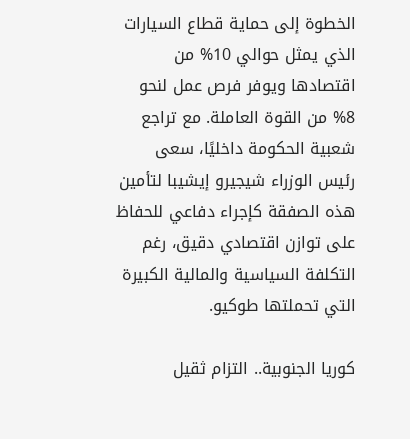الخطوة إلى حماية قطاع السيارات الذي يمثل حوالي 10% من اقتصادها ويوفر فرص عمل لنحو 8% من القوة العاملة. مع تراجع شعبية الحكومة داخليًا، سعى رئيس الوزراء شيجيرو إيشيبا لتأمين هذه الصفقة كإجراء دفاعي للحفاظ على توازن اقتصادي دقيق، رغم التكلفة السياسية والمالية الكبيرة التي تحملتها طوكيو.

كوريا الجنوبية.. التزام ثقيل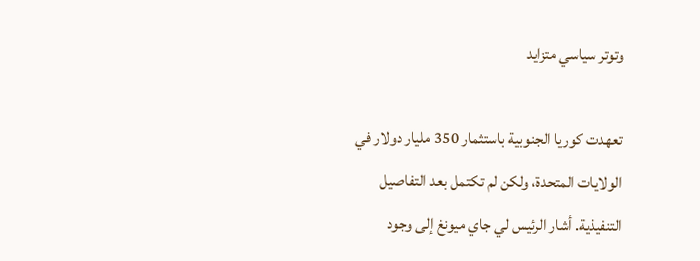وتوتر سياسي متزايد

تعهدت كوريا الجنوبية باستثمار 350 مليار دولار في الولايات المتحدة، ولكن لم تكتمل بعد التفاصيل التنفيذية. أشار الرئيس لي جاي ميونغ إلى وجود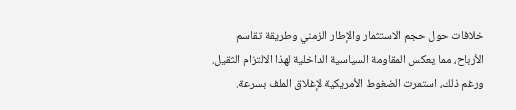خلافات حول حجم الاستثمار والإطار الزمني وطريقة تقاسم الأرباح، مما يعكس المقاومة السياسية الداخلية لهذا الالتزام الثقيل. ورغم ذلك، استمرت الضغوط الأمريكية لإغلاق الملف بسرعة.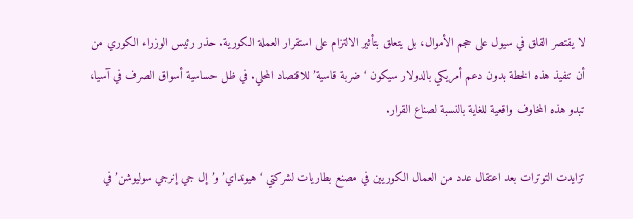لا يقتصر القلق في سيول على حجم الأموال، بل يتعلق بتأثير الالتزام على استقرار العملة الكورية. حذر رئيس الوزراء الكوري من أن تنفيذ هذه الخطة بدون دعم أمريكي بالدولار سيكون ‘ضربة قاسية’ للاقتصاد المحلي. في ظل حساسية أسواق الصرف في آسيا، تبدو هذه المخاوف واقعية للغاية بالنسبة لصناع القرار.

تزايدت التوترات بعد اعتقال عدد من العمال الكوريين في مصنع بطاريات لشركتي ‘هيونداي’ و’إل جي إنرجي سوليوشن’ في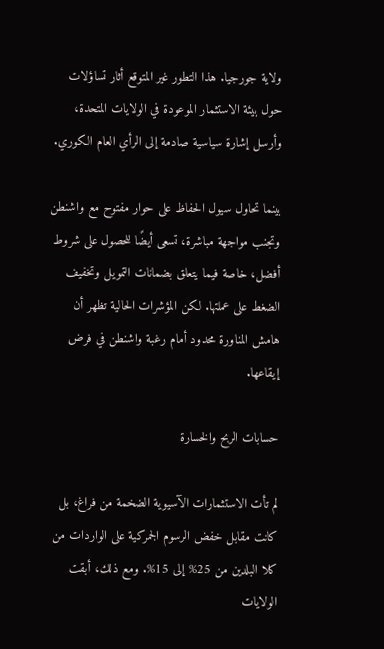ولاية جورجيا. هذا التطور غير المتوقع أثار تساؤلات حول بيئة الاستثمار الموعودة في الولايات المتحدة، وأرسل إشارة سياسية صادمة إلى الرأي العام الكوري.

بينما تحاول سيول الحفاظ على حوار مفتوح مع واشنطن وتجنب مواجهة مباشرة، تسعى أيضًا للحصول على شروط أفضل، خاصة فيما يتعلق بضمانات التمويل وتخفيف الضغط على عملتها. لكن المؤشرات الحالية تظهر أن هامش المناورة محدود أمام رغبة واشنطن في فرض إيقاعها.

حسابات الربح والخسارة

لم تأت الاستثمارات الآسيوية الضخمة من فراغ، بل كانت مقابل خفض الرسوم الجمركية على الواردات من كلا البلدين من 25% إلى 15%. ومع ذلك، أبقت الولايات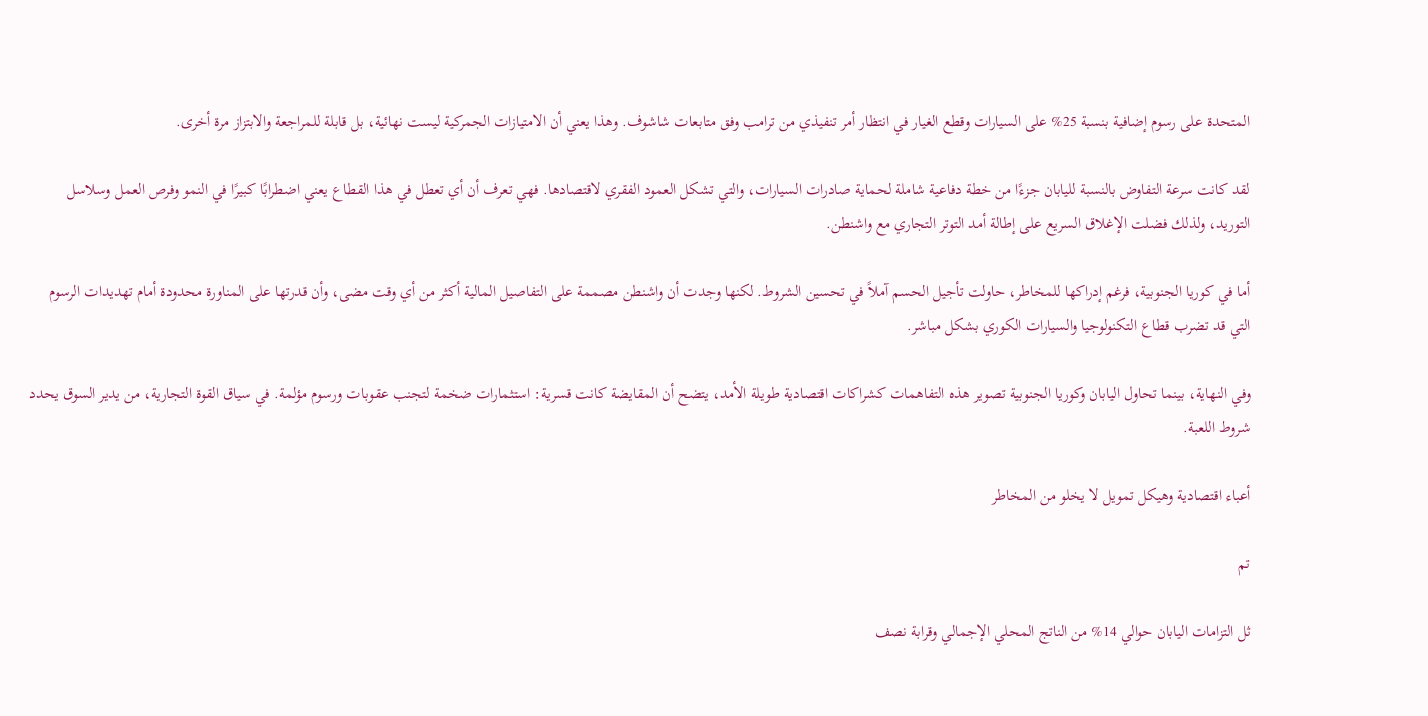المتحدة على رسوم إضافية بنسبة 25% على السيارات وقطع الغيار في انتظار أمر تنفيذي من ترامب وفق متابعات شاشوف. وهذا يعني أن الامتيازات الجمركية ليست نهائية، بل قابلة للمراجعة والابتزاز مرة أخرى.

لقد كانت سرعة التفاوض بالنسبة لليابان جزءًا من خطة دفاعية شاملة لحماية صادرات السيارات، والتي تشكل العمود الفقري لاقتصادها. فهي تعرف أن أي تعطل في هذا القطاع يعني اضطرابًا كبيرًا في النمو وفرص العمل وسلاسل التوريد، ولذلك فضلت الإغلاق السريع على إطالة أمد التوتر التجاري مع واشنطن.

أما في كوريا الجنوبية، فرغم إدراكها للمخاطر، حاولت تأجيل الحسم آملاً في تحسين الشروط. لكنها وجدت أن واشنطن مصممة على التفاصيل المالية أكثر من أي وقت مضى، وأن قدرتها على المناورة محدودة أمام تهديدات الرسوم التي قد تضرب قطاع التكنولوجيا والسيارات الكوري بشكل مباشر.

وفي النهاية، بينما تحاول اليابان وكوريا الجنوبية تصوير هذه التفاهمات كشراكات اقتصادية طويلة الأمد، يتضح أن المقايضة كانت قسرية: استثمارات ضخمة لتجنب عقوبات ورسوم مؤلمة. في سياق القوة التجارية، من يدير السوق يحدد شروط اللعبة.

أعباء اقتصادية وهيكل تمويل لا يخلو من المخاطر

تم

ثل التزامات اليابان حوالي 14% من الناتج المحلي الإجمالي وقرابة نصف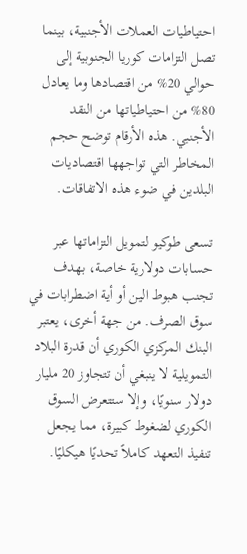احتياطيات العملات الأجنبية، بينما تصل التزامات كوريا الجنوبية إلى حوالي 20% من اقتصادها وما يعادل 80% من احتياطياتها من النقد الأجنبي. هذه الأرقام توضح حجم المخاطر التي تواجهها اقتصاديات البلدين في ضوء هذه الاتفاقات.

تسعى طوكيو لتمويل التزاماتها عبر حسابات دولارية خاصة، بهدف تجنب هبوط الين أو أية اضطرابات في سوق الصرف. من جهة أخرى، يعتبر البنك المركزي الكوري أن قدرة البلاد التمويلية لا ينبغي أن تتجاوز 20 مليار دولار سنويًا، وإلا ستتعرض السوق الكوري لضغوط كبيرة، مما يجعل تنفيذ التعهد كاملاً تحديًا هيكليًا.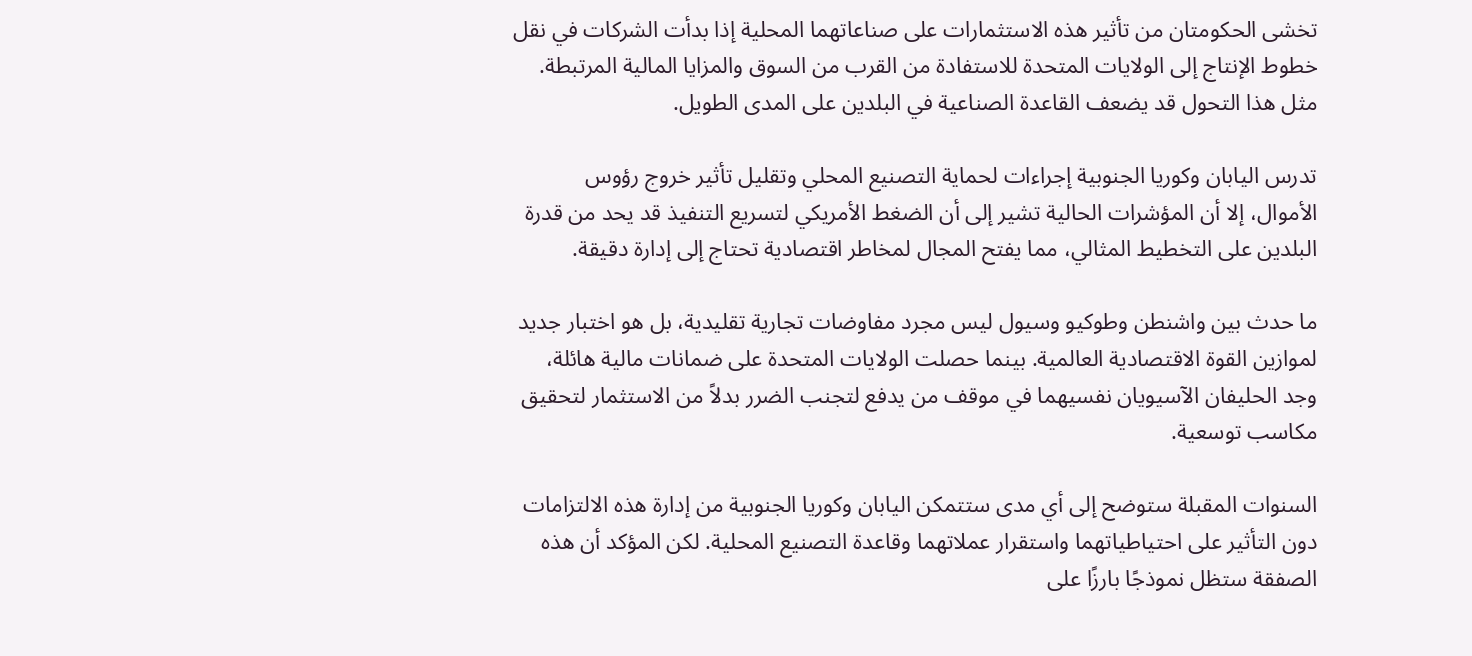تخشى الحكومتان من تأثير هذه الاستثمارات على صناعاتهما المحلية إذا بدأت الشركات في نقل خطوط الإنتاج إلى الولايات المتحدة للاستفادة من القرب من السوق والمزايا المالية المرتبطة. مثل هذا التحول قد يضعف القاعدة الصناعية في البلدين على المدى الطويل.

تدرس اليابان وكوريا الجنوبية إجراءات لحماية التصنيع المحلي وتقليل تأثير خروج رؤوس الأموال، إلا أن المؤشرات الحالية تشير إلى أن الضغط الأمريكي لتسريع التنفيذ قد يحد من قدرة البلدين على التخطيط المثالي، مما يفتح المجال لمخاطر اقتصادية تحتاج إلى إدارة دقيقة.

ما حدث بين واشنطن وطوكيو وسيول ليس مجرد مفاوضات تجارية تقليدية، بل هو اختبار جديد لموازين القوة الاقتصادية العالمية. بينما حصلت الولايات المتحدة على ضمانات مالية هائلة، وجد الحليفان الآسيويان نفسيهما في موقف من يدفع لتجنب الضرر بدلاً من الاستثمار لتحقيق مكاسب توسعية.

السنوات المقبلة ستوضح إلى أي مدى ستتمكن اليابان وكوريا الجنوبية من إدارة هذه الالتزامات دون التأثير على احتياطياتهما واستقرار عملاتهما وقاعدة التصنيع المحلية. لكن المؤكد أن هذه الصفقة ستظل نموذجًا بارزًا على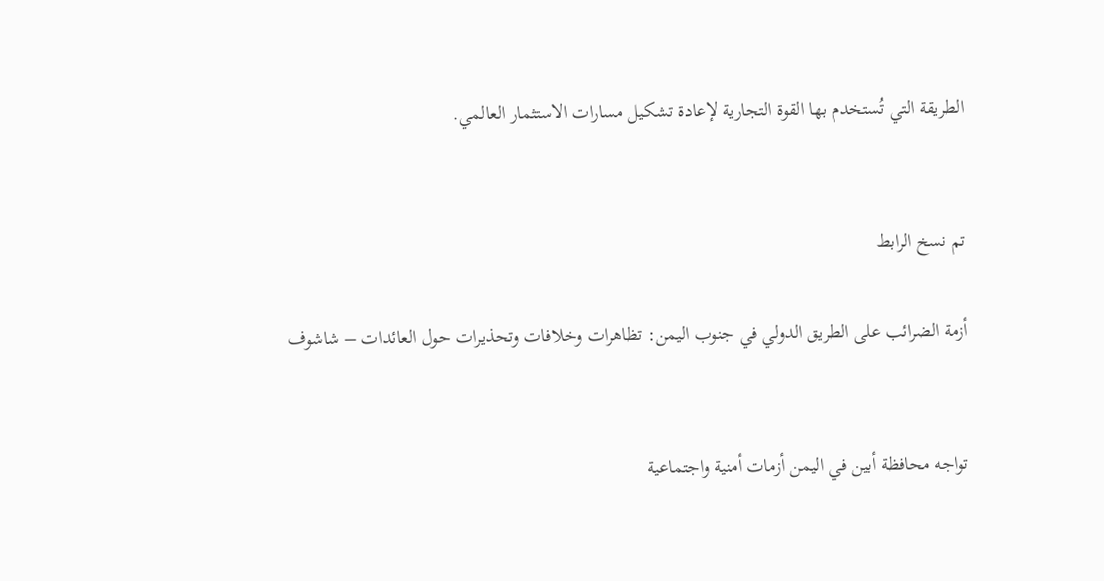الطريقة التي تُستخدم بها القوة التجارية لإعادة تشكيل مسارات الاستثمار العالمي.


تم نسخ الرابط

أزمة الضرائب على الطريق الدولي في جنوب اليمن: تظاهرات وخلافات وتحذيرات حول العائدات – شاشوف


تواجه محافظة أبين في اليمن أزمات أمنية واجتماعية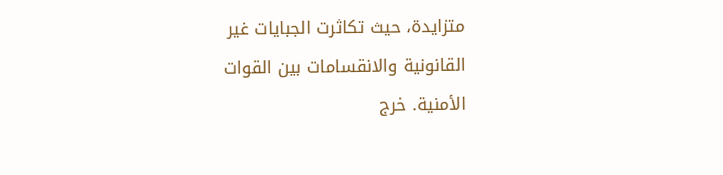متزايدة، حيث تكاثرت الجبايات غير القانونية والانقسامات بين القوات الأمنية. خرج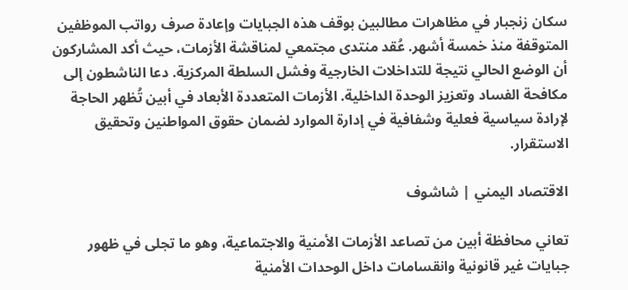سكان زنجبار في مظاهرات مطالبين بوقف هذه الجبايات وإعادة صرف رواتب الموظفين المتوقفة منذ خمسة أشهر. عُقد منتدى مجتمعي لمناقشة الأزمات، حيث أكد المشاركون أن الوضع الحالي نتيجة للتداخلات الخارجية وفشل السلطة المركزية. دعا الناشطون إلى مكافحة الفساد وتعزيز الوحدة الداخلية. الأزمات المتعددة الأبعاد في أبين تُظهر الحاجة لإرادة سياسية فعلية وشفافية في إدارة الموارد لضمان حقوق المواطنين وتحقيق الاستقرار.

الاقتصاد اليمني | شاشوف

تعاني محافظة أبين من تصاعد الأزمات الأمنية والاجتماعية، وهو ما تجلى في ظهور جبايات غير قانونية وانقسامات داخل الوحدات الأمنية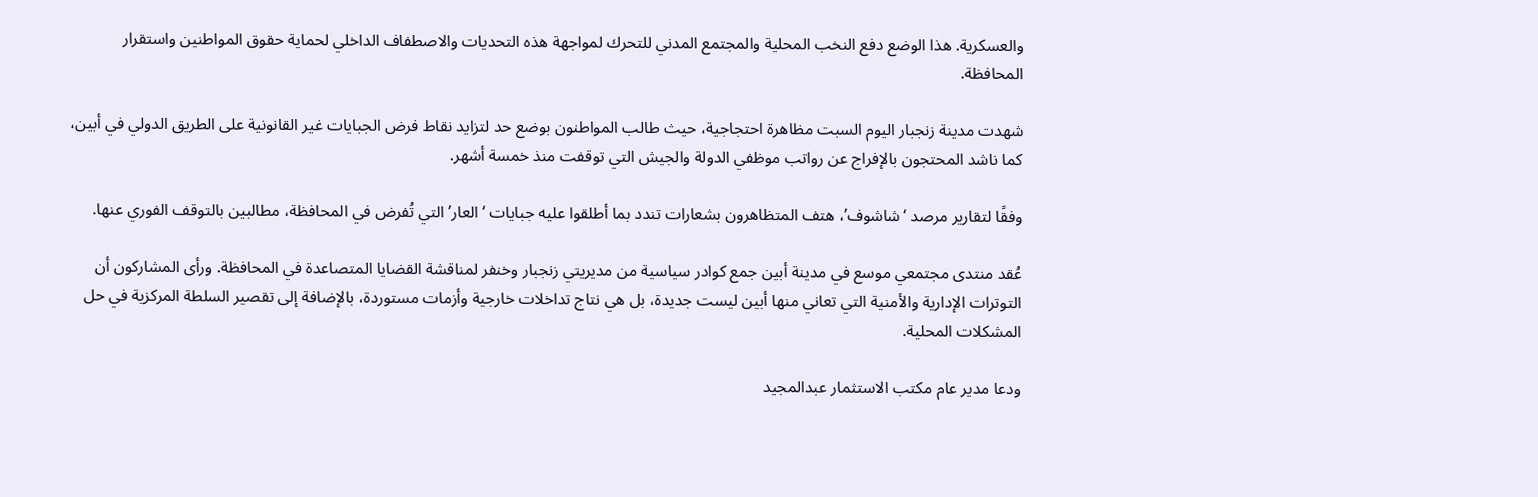والعسكرية. هذا الوضع دفع النخب المحلية والمجتمع المدني للتحرك لمواجهة هذه التحديات والاصطفاف الداخلي لحماية حقوق المواطنين واستقرار المحافظة.

شهدت مدينة زنجبار اليوم السبت مظاهرة احتجاجية، حيث طالب المواطنون بوضع حد لتزايد نقاط فرض الجبايات غير القانونية على الطريق الدولي في أبين، كما ناشد المحتجون بالإفراج عن رواتب موظفي الدولة والجيش التي توقفت منذ خمسة أشهر.

وفقًا لتقارير مرصد ‘شاشوف’، هتف المتظاهرون بشعارات تندد بما أطلقوا عليه جبايات ‘العار’ التي تُفرض في المحافظة، مطالبين بالتوقف الفوري عنها.

عُقد منتدى مجتمعي موسع في مدينة أبين جمع كوادر سياسية من مديريتي زنجبار وخنفر لمناقشة القضايا المتصاعدة في المحافظة. ورأى المشاركون أن التوترات الإدارية والأمنية التي تعاني منها أبين ليست جديدة، بل هي نتاج تداخلات خارجية وأزمات مستوردة، بالإضافة إلى تقصير السلطة المركزية في حل المشكلات المحلية.

ودعا مدير عام مكتب الاستثمار عبدالمجيد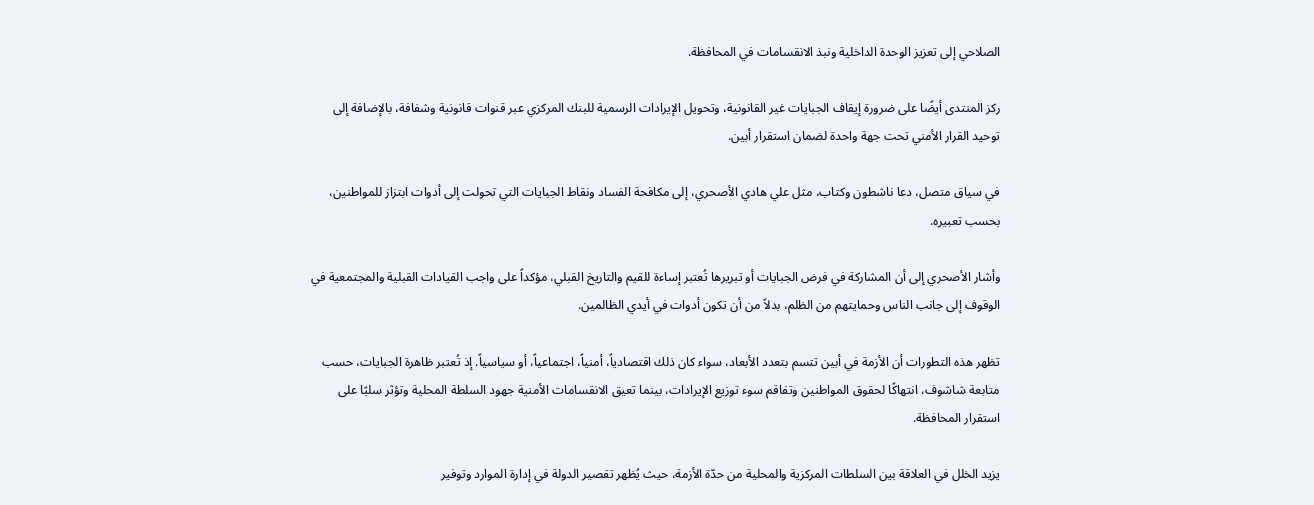الصلاحي إلى تعزيز الوحدة الداخلية ونبذ الانقسامات في المحافظة.

ركز المنتدى أيضًا على ضرورة إيقاف الجبايات غير القانونية، وتحويل الإيرادات الرسمية للبنك المركزي عبر قنوات قانونية وشفافة، بالإضافة إلى توحيد القرار الأمني تحت جهة واحدة لضمان استقرار أبين.

في سياق متصل، دعا ناشطون وكتاب، مثل علي هادي الأصحري، إلى مكافحة الفساد ونقاط الجبايات التي تحولت إلى أدوات ابتزاز للمواطنين، بحسب تعبيره.

وأشار الأصحري إلى أن المشاركة في فرض الجبايات أو تبريرها تُعتبر إساءة للقيم والتاريخ القبلي، مؤكداً على واجب القيادات القبلية والمجتمعية في الوقوف إلى جانب الناس وحمايتهم من الظلم، بدلاً من أن تكون أدوات في أيدي الظالمين.

تظهر هذه التطورات أن الأزمة في أبين تتسم بتعدد الأبعاد، سواء كان ذلك اقتصادياً، أمنياً، اجتماعياً، أو سياسياً. إذ تُعتبر ظاهرة الجبايات، حسب متابعة شاشوف، انتهاكًا لحقوق المواطنين وتفاقم سوء توزيع الإيرادات، بينما تعيق الانقسامات الأمنية جهود السلطة المحلية وتؤثر سلبًا على استقرار المحافظة.

يزيد الخلل في العلاقة بين السلطات المركزية والمحلية من حدّة الأزمة، حيث يُظهر تقصير الدولة في إدارة الموارد وتوفير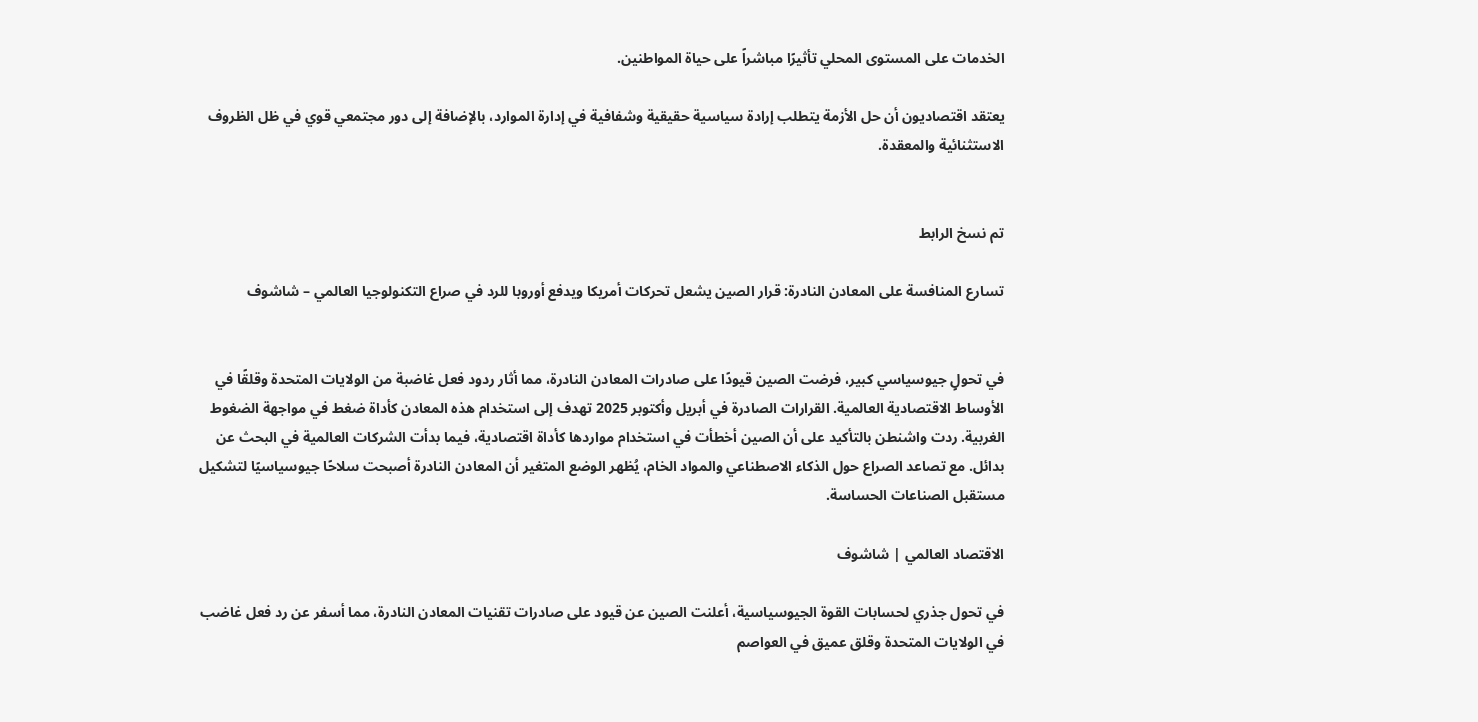الخدمات على المستوى المحلي تأثيرًا مباشراً على حياة المواطنين.

يعتقد اقتصاديون أن حل الأزمة يتطلب إرادة سياسية حقيقية وشفافية في إدارة الموارد، بالإضافة إلى دور مجتمعي قوي في ظل الظروف الاستثنائية والمعقدة.


تم نسخ الرابط

تسارع المنافسة على المعادن النادرة: قرار الصين يشعل تحركات أمريكا ويدفع أوروبا للرد في صراع التكنولوجيا العالمي – شاشوف


في تحولٍ جيوسياسي كبير، فرضت الصين قيودًا على صادرات المعادن النادرة، مما أثار ردود فعل غاضبة من الولايات المتحدة وقلقًا في الأوساط الاقتصادية العالمية. القرارات الصادرة في أبريل وأكتوبر 2025 تهدف إلى استخدام هذه المعادن كأداة ضغط في مواجهة الضغوط الغربية. ردت واشنطن بالتأكيد على أن الصين أخطأت في استخدام مواردها كأداة اقتصادية، فيما بدأت الشركات العالمية في البحث عن بدائل. مع تصاعد الصراع حول الذكاء الاصطناعي والمواد الخام، يُظهر الوضع المتغير أن المعادن النادرة أصبحت سلاحًا جيوسياسيًا لتشكيل مستقبل الصناعات الحساسة.

الاقتصاد العالمي | شاشوف

في تحول جذري لحسابات القوة الجيوسياسية، أعلنت الصين عن قيود على صادرات تقنيات المعادن النادرة، مما أسفر عن رد فعل غاضب في الولايات المتحدة وقلق عميق في العواصم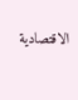الاقتصادية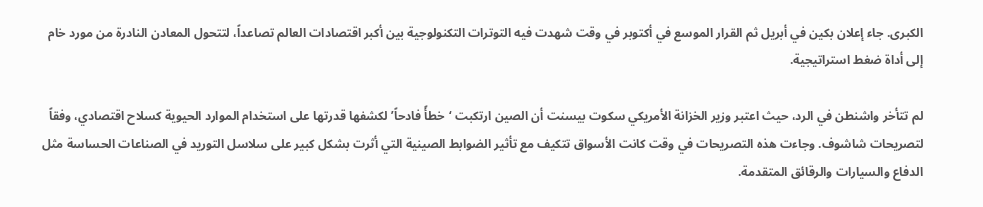الكبرى. جاء إعلان بكين في أبريل ثم القرار الموسع في أكتوبر في وقت شهدت فيه التوترات التكنولوجية بين أكبر اقتصادات العالم تصاعداً، لتتحول المعادن النادرة من مورد خام إلى أداة ضغط استراتيجية.

لم تتأخر واشنطن في الرد، حيث اعتبر وزير الخزانة الأمريكي سكوت بيسنت أن الصين ارتكبت ‘خطأً فادحاً’ لكشفها قدرتها على استخدام الموارد الحيوية كسلاح اقتصادي، وفقاً لتصريحات شاشوف. وجاءت هذه التصريحات في وقت كانت الأسواق تتكيف مع تأثير الضوابط الصينية التي أثرت بشكل كبير على سلاسل التوريد في الصناعات الحساسة مثل الدفاع والسيارات والرقائق المتقدمة.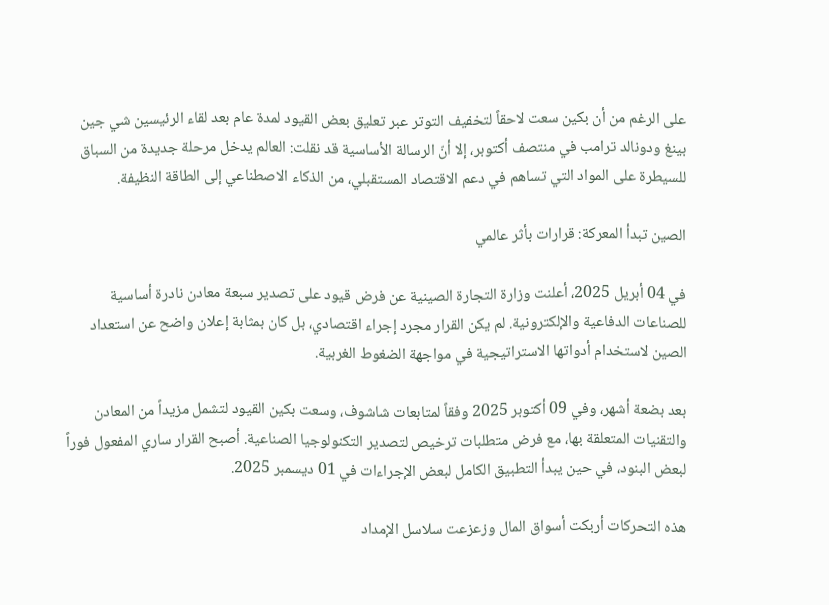على الرغم من أن بكين سعت لاحقاً لتخفيف التوتر عبر تعليق بعض القيود لمدة عام بعد لقاء الرئيسين شي جين بينغ ودونالد ترامب في منتصف أكتوبر، إلا أنّ الرسالة الأساسية قد نقلت: العالم يدخل مرحلة جديدة من السباق للسيطرة على المواد التي تساهم في دعم الاقتصاد المستقبلي، من الذكاء الاصطناعي إلى الطاقة النظيفة.

الصين تبدأ المعركة: قرارات بأثر عالمي

في 04 أبريل 2025، أعلنت وزارة التجارة الصينية عن فرض قيود على تصدير سبعة معادن نادرة أساسية للصناعات الدفاعية والإلكترونية. لم يكن القرار مجرد إجراء اقتصادي، بل كان بمثابة إعلان واضح عن استعداد الصين لاستخدام أدواتها الاستراتيجية في مواجهة الضغوط الغربية.

بعد بضعة أشهر، وفي 09 أكتوبر 2025 وفقاً لمتابعات شاشوف، وسعت بكين القيود لتشمل مزيداً من المعادن والتقنيات المتعلقة بها، مع فرض متطلبات ترخيص لتصدير التكنولوجيا الصناعية. أصبح القرار ساري المفعول فوراً لبعض البنود، في حين يبدأ التطبيق الكامل لبعض الإجراءات في 01 ديسمبر 2025.

هذه التحركات أربكت أسواق المال وزعزعت سلاسل الإمداد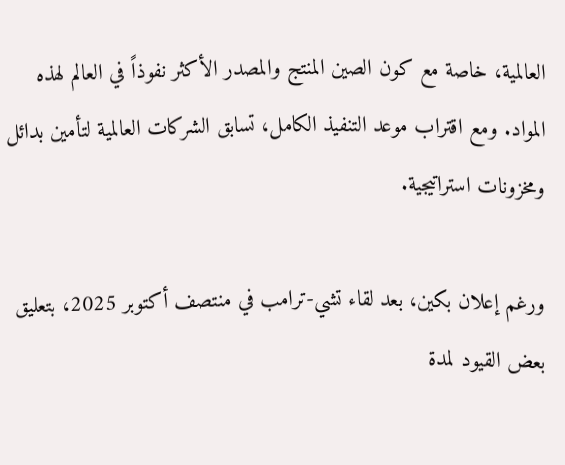العالمية، خاصة مع كون الصين المنتج والمصدر الأكثر نفوذاً في العالم لهذه المواد. ومع اقتراب موعد التنفيذ الكامل، تسابق الشركات العالمية لتأمين بدائل ومخزونات استراتيجية.

ورغم إعلان بكين، بعد لقاء تشي-ترامب في منتصف أكتوبر 2025، بتعليق بعض القيود لمدة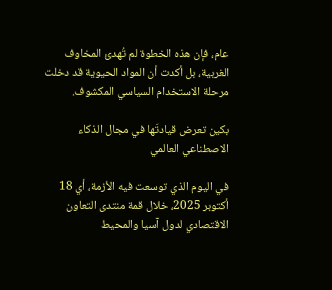عام، فإن هذه الخطوة لم تُهدئ المخاوف الغربية، بل أكدت أن المواد الحيوية قد دخلت مرحلة الاستخدام السياسي المكشوف.

بكين تعرض قيادتَها في مجال الذكاء الاصطناعي العالمي

في اليوم الذي توسعت فيه الأزمة، أي 18 أكتوبر 2025، خلال قمة منتدى التعاون الاقتصادي لدول آسيا والمحيط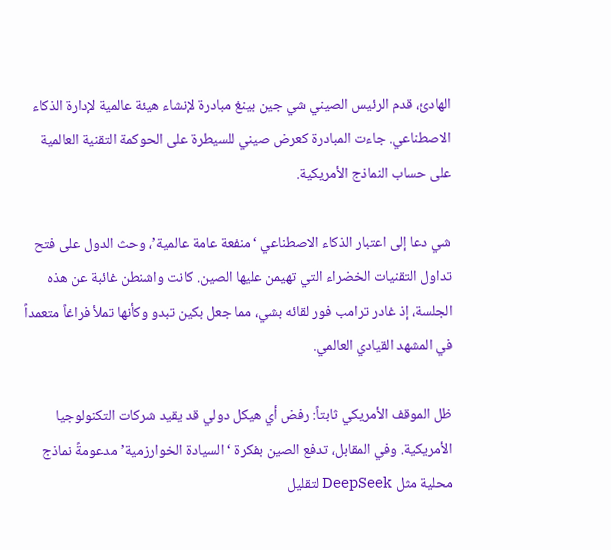الهادئ، قدم الرئيس الصيني شي جين بينغ مبادرة لإنشاء هيئة عالمية لإدارة الذكاء الاصطناعي. جاءت المبادرة كعرض صيني للسيطرة على الحوكمة التقنية العالمية على حساب النماذج الأمريكية.

شي دعا إلى اعتبار الذكاء الاصطناعي ‘منفعة عامة عالمية’، وحث الدول على فتح تداول التقنيات الخضراء التي تهيمن عليها الصين. كانت واشنطن غائبة عن هذه الجلسة، إذ غادر ترامب فور لقائه بشي، مما جعل بكين تبدو وكأنها تملأ فراغاً متعمداً في المشهد القيادي العالمي.

ظل الموقف الأمريكي ثابتاً: رفض أي هيكل دولي قد يقيد شركات التكنولوجيا الأمريكية. وفي المقابل، تدفع الصين بفكرة ‘السيادة الخوارزمية’ مدعومةً نماذج محلية مثل DeepSeek لتقليل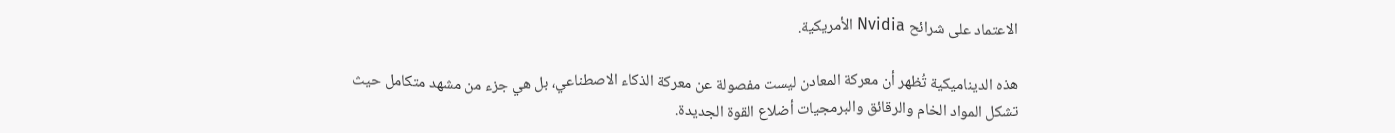الاعتماد على شرائح Nvidia الأمريكية.

هذه الديناميكية تُظهر أن معركة المعادن ليست مفصولة عن معركة الذكاء الاصطناعي، بل هي جزء من مشهد متكامل حيث تشكل المواد الخام والرقائق والبرمجيات أضلاع القوة الجديدة.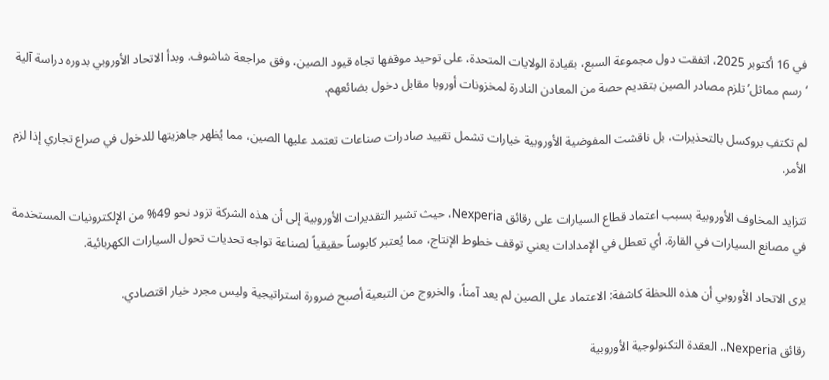في 16 أكتوبر 2025، اتفقت دول مجموعة السبع، بقيادة الولايات المتحدة، على توحيد موقفها تجاه قيود الصين، وفق مراجعة شاشوف. وبدأ الاتحاد الأوروبي بدوره دراسة آلية ‘رسم مماثل’ تلزم مصادر الصين بتقديم حصة من المعادن النادرة لمخزونات أوروبا مقابل دخول بضائعهم.

لم تكتفِ بروكسل بالتحذيرات، بل ناقشت المفوضية الأوروبية خيارات تشمل تقييد صادرات صناعات تعتمد عليها الصين، مما يُظهر جاهزيتها للدخول في صراع تجاري إذا لزم الأمر.

تتزايد المخاوف الأوروبية بسبب اعتماد قطاع السيارات على رقائق Nexperia، حيث تشير التقديرات الأوروبية إلى أن هذه الشركة تزود نحو 49% من الإلكترونيات المستخدمة في مصانع السيارات في القارة. أي تعطل في الإمدادات يعني توقف خطوط الإنتاج، مما يُعتبر كابوساً حقيقياً لصناعة تواجه تحديات تحول السيارات الكهربائية.

يرى الاتحاد الأوروبي أن هذه اللحظة كاشفة: الاعتماد على الصين لم يعد آمناً، والخروج من التبعية أصبح ضرورة استراتيجية وليس مجرد خيار اقتصادي.

رقائق Nexperia.. العقدة التكنولوجية الأوروبية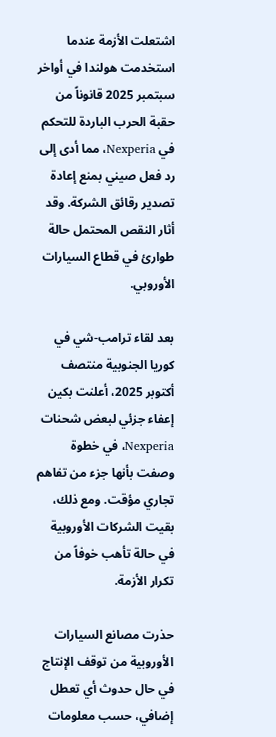اشتعلت الأزمة عندما استخدمت هولندا في أواخر سبتمبر 2025 قانوناً من حقبة الحرب الباردة للتحكم في Nexperia، مما أدى إلى رد فعل صيني بمنع إعادة تصدير رقائق الشركة. وقد أثار النقص المحتمل حالة طوارئ في قطاع السيارات الأوروبي.

بعد لقاء ترامب-شي في كوريا الجنوبية منتصف أكتوبر 2025، أعلنت بكين إعفاء جزئي لبعض شحنات Nexperia، في خطوة وصفت بأنها جزء من تفاهم تجاري مؤقت. ومع ذلك، بقيت الشركات الأوروبية في حالة تأهب خوفاً من تكرار الأزمة.

حذرت مصانع السيارات الأوروبية من توقف الإنتاج في حال حدوث أي تعطل إضافي، حسب معلومات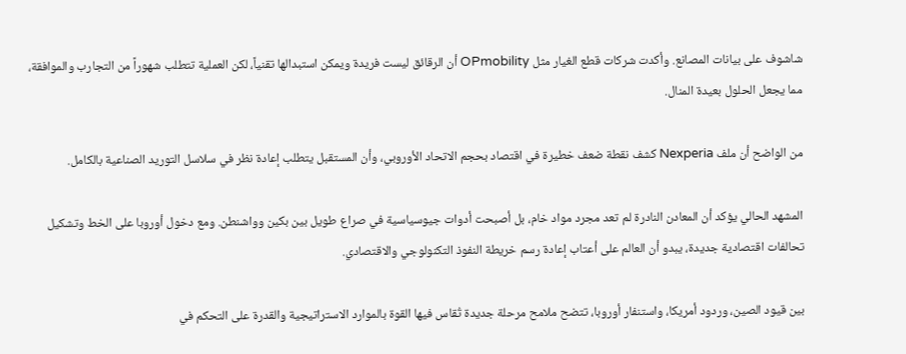شاشوف على بيانات المصانع. وأكدت شركات قطع الغيار مثل OPmobility أن الرقائق ليست فريدة ويمكن استبدالها تقنياً، لكن العملية تتطلب شهوراً من التجارب والموافقة، مما يجعل الحلول بعيدة المنال.

من الواضح أن ملف Nexperia كشف نقطة ضعف خطيرة في اقتصاد بحجم الاتحاد الأوروبي، وأن المستقبل يتطلب إعادة نظر في سلاسل التوريد الصناعية بالكامل.

المشهد الحالي يؤكد أن المعادن النادرة لم تعد مجرد مواد خام، بل أصبحت أدوات جيوسياسية في صراع طويل بين بكين وواشنطن. ومع دخول أوروبا على الخط وتشكيل تحالفات اقتصادية جديدة، يبدو أن العالم على أعتاب إعادة رسم خريطة النفوذ التكنولوجي والاقتصادي.

بين قيود الصين، وردود أمريكا، واستنفار أوروبا، تتضح ملامح مرحلة جديدة تُقاس فيها القوة بالموارد الاستراتيجية والقدرة على التحكم في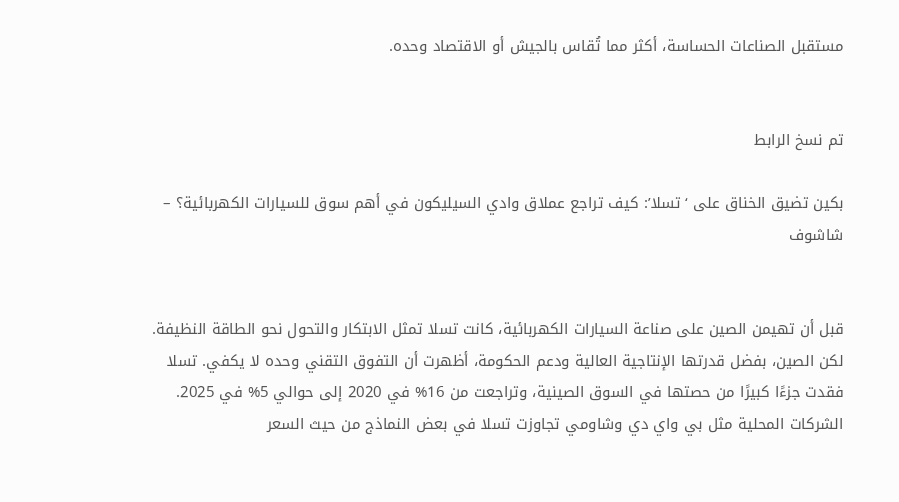مستقبل الصناعات الحساسة، أكثر مما تُقاس بالجيش أو الاقتصاد وحده.


تم نسخ الرابط

بكين تضيق الخناق على ‘تسلا’: كيف تراجع عملاق وادي السيليكون في أهم سوق للسيارات الكهربائية؟ – شاشوف


قبل أن تهيمن الصين على صناعة السيارات الكهربائية، كانت تسلا تمثل الابتكار والتحول نحو الطاقة النظيفة. لكن الصين، بفضل قدرتها الإنتاجية العالية ودعم الحكومة، أظهرت أن التفوق التقني وحده لا يكفي. تسلا فقدت جزءًا كبيرًا من حصتها في السوق الصينية، وتراجعت من 16% في 2020 إلى حوالي 5% في 2025. الشركات المحلية مثل بي واي دي وشاومي تجاوزت تسلا في بعض النماذج من حيث السعر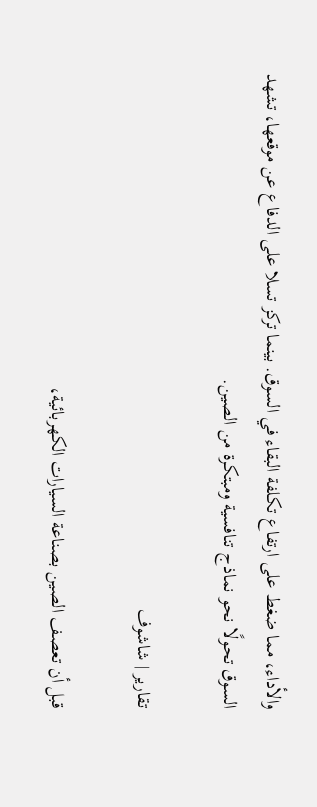والأداء، مما ضغط على ارتفاع تكلفة البقاء في السوق. بينما تركز تسلا على الدفاع عن موقعها، تشهد السوق تحولًا نحو نماذج تنافسية ومبتكرة من الصين.

تقارير | شاشوف

قبل أن تعصف الصين بصناعة السيارات الكهربائية،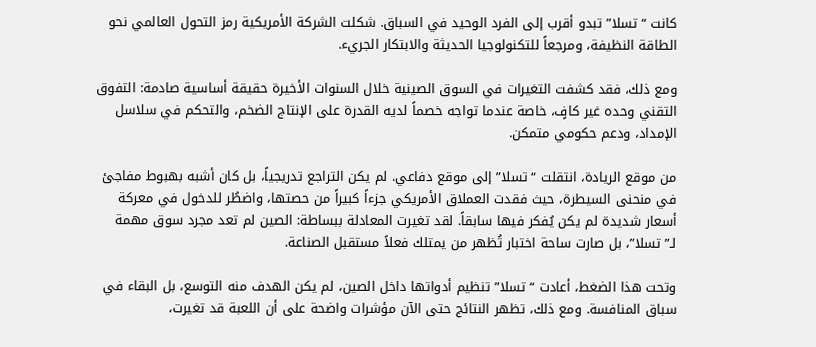كانت “تسلا” تبدو أقرب إلى الفرد الوحيد في السباق. شكلت الشركة الأمريكية رمز التحول العالمي نحو الطاقة النظيفة، ومرجعاً للتكنولوجيا الحديثة والابتكار الجريء.

ومع ذلك، فقد كشفت التغيرات في السوق الصينية خلال السنوات الأخيرة حقيقة أساسية صادمة: التفوق التقني وحده غير كافٍ، خاصة عندما تواجه خصماً لديه القدرة على الإنتاج الضخم، والتحكم في سلاسل الإمداد، ودعم حكومي متمكن.

من موقع الريادة، انتقلت “تسلا” إلى موقع دفاعي. لم يكن التراجع تدريجياً، بل كان أشبه بهبوط مفاجئ في منحنى السيطرة، حيث فقدت العملاق الأمريكي جزءاً كبيراً من حصتها، واضطُر للدخول في معركة أسعار شديدة لم يكن يُفكر فيها سابقاً. لقد تغيرت المعادلة ببساطة: الصين لم تعد مجرد سوق مهمة لـ”تسلا”، بل صارت ساحة اختبار تُظهر من يمتلك فعلاً مستقبل الصناعة.

وتحت هذا الضغط، أعادت “تسلا” تنظيم أدواتها داخل الصين، لم يكن الهدف منه التوسع، بل البقاء في سباق المنافسة. ومع ذلك، تظهر النتائج حتى الآن مؤشرات واضحة على أن اللعبة قد تغيرت،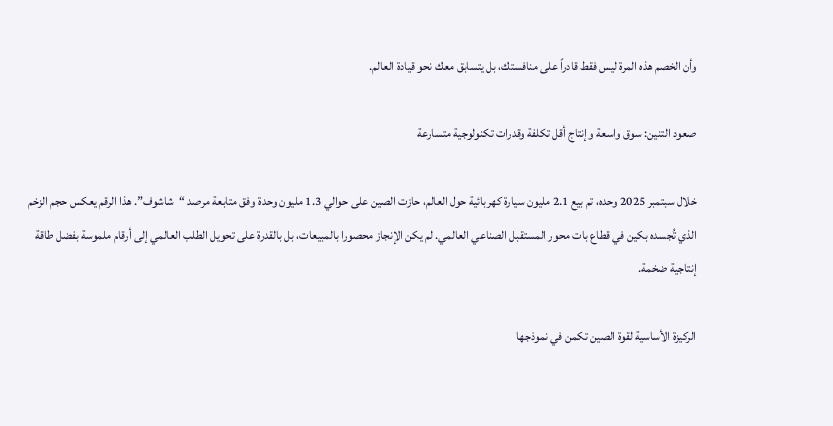وأن الخصم هذه المرة ليس فقط قادراً على منافستك، بل يتسابق معك نحو قيادة العالم.

صعود التنين: سوق واسعة وإنتاج أقل تكلفة وقدرات تكنولوجية متسارعة

خلال سبتمبر 2025 وحده، تم بيع 2.1 مليون سيارة كهربائية حول العالم، حازت الصين على حوالي 1.3 مليون وحدة وفق متابعة مرصد “شاشوف”. هذا الرقم يعكس حجم الزخم الذي تُجسده بكين في قطاع بات محور المستقبل الصناعي العالمي. لم يكن الإنجاز محصورا بالمبيعات، بل بالقدرة على تحويل الطلب العالمي إلى أرقام ملموسة بفضل طاقة إنتاجية ضخمة.

الركيزة الأساسية لقوة الصين تكمن في نموذجها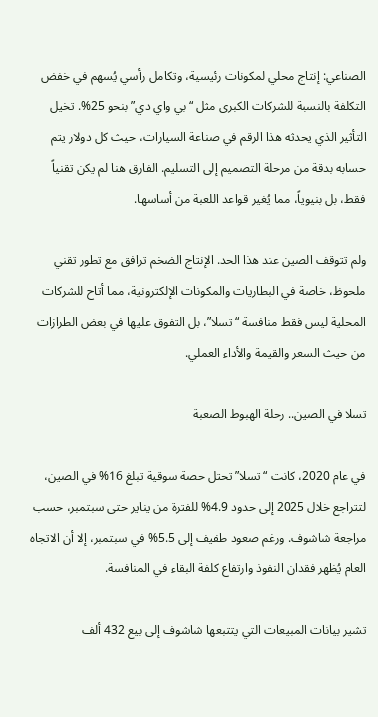الصناعي: إنتاج محلي لمكونات رئيسية، وتكامل رأسي يُسهم في خفض التكلفة بالنسبة للشركات الكبرى مثل “بي واي دي” بنحو 25%. تخيل التأثير الذي يحدثه هذا الرقم في صناعة السيارات، حيث كل دولار يتم حسابه بدقة من مرحلة التصميم إلى التسليم. الفارق هنا لم يكن تقنياً فقط، بل بنيوياً، مما يُغير قواعد اللعبة من أساسها.

ولم تتوقف الصين عند هذا الحد. الإنتاج الضخم ترافق مع تطور تقني ملحوظ، خاصة في البطاريات والمكونات الإلكترونية، مما أتاح للشركات المحلية ليس فقط منافسة “تسلا”، بل التفوق عليها في بعض الطرازات من حيث السعر والقيمة والأداء العملي.

تسلا في الصين.. رحلة الهبوط الصعبة

في عام 2020، كانت “تسلا” تحتل حصة سوقية تبلغ 16% في الصين، لتتراجع خلال 2025 إلى حدود 4.9% للفترة من يناير حتى سبتمبر، حسب مراجعة شاشوف. ورغم صعود طفيف إلى 5.5% في سبتمبر، إلا أن الاتجاه العام يُظهر فقدان النفوذ وارتفاع كلفة البقاء في المنافسة.

تشير بيانات المبيعات التي يتتبعها شاشوف إلى بيع 432 ألف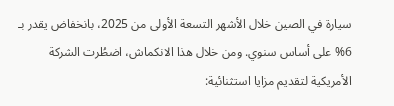سيارة في الصين خلال الأشهر التسعة الأولى من 2025، بانخفاض يقدر بـ 6% على أساس سنوي. ومن خلال هذا الانكماش، اضطُرت الشركة الأمريكية لتقديم مزايا استثنائية: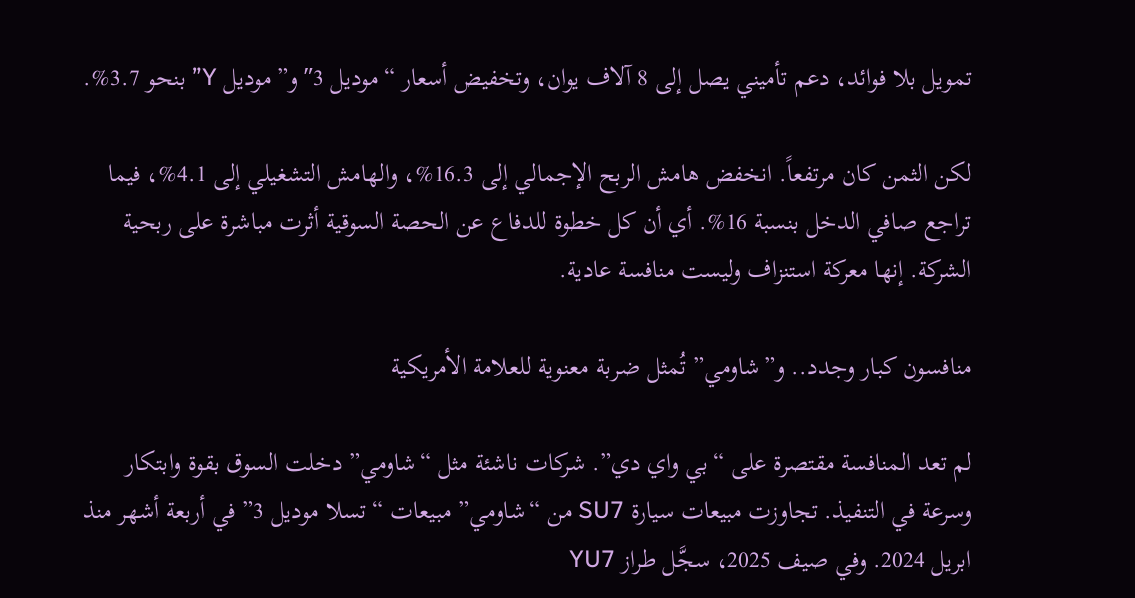تمويل بلا فوائد، دعم تأميني يصل إلى 8 آلاف يوان، وتخفيض أسعار “موديل 3″ و”موديل Y” بنحو 3.7%.

لكن الثمن كان مرتفعاً. انخفض هامش الربح الإجمالي إلى 16.3%، والهامش التشغيلي إلى 4.1%، فيما تراجع صافي الدخل بنسبة 16%. أي أن كل خطوة للدفاع عن الحصة السوقية أثرت مباشرة على ربحية الشركة. إنها معركة استنزاف وليست منافسة عادية.

منافسون كبار وجدد.. و”شاومي” تُمثل ضربة معنوية للعلامة الأمريكية

لم تعد المنافسة مقتصرة على “بي واي دي”. شركات ناشئة مثل “شاومي” دخلت السوق بقوة وابتكار وسرعة في التنفيذ. تجاوزت مبيعات سيارة SU7 من “شاومي” مبيعات “تسلا موديل 3” في أربعة أشهر منذ ابريل 2024. وفي صيف 2025، سجَّل طراز YU7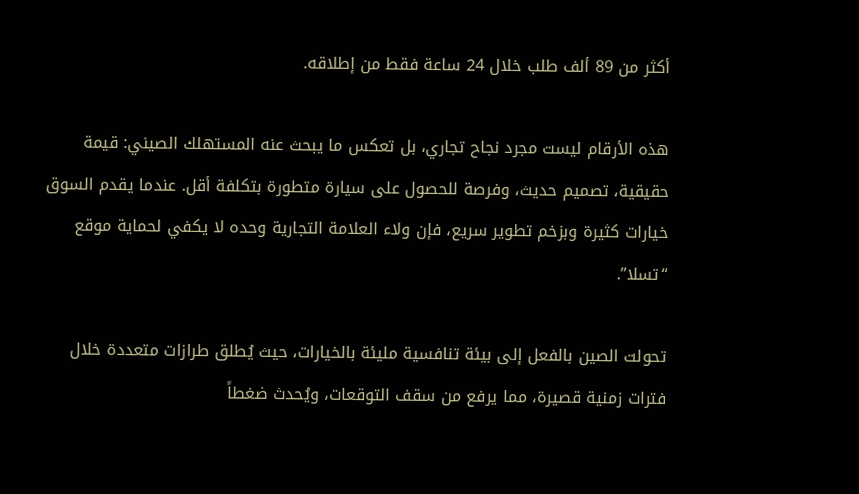أكثر من 89 ألف طلب خلال 24 ساعة فقط من إطلاقه.

هذه الأرقام ليست مجرد نجاح تجاري، بل تعكس ما يبحث عنه المستهلك الصيني: قيمة حقيقية، تصميم حديث، وفرصة للحصول على سيارة متطورة بتكلفة أقل. عندما يقدم السوق خيارات كثيرة وبزخم تطوير سريع، فإن ولاء العلامة التجارية وحده لا يكفي لحماية موقع “تسلا”.

تحولت الصين بالفعل إلى بيئة تنافسية مليئة بالخيارات، حيث يُطلق طرازات متعددة خلال فترات زمنية قصيرة، مما يرفع من سقف التوقعات، ويُحدث ضغطاً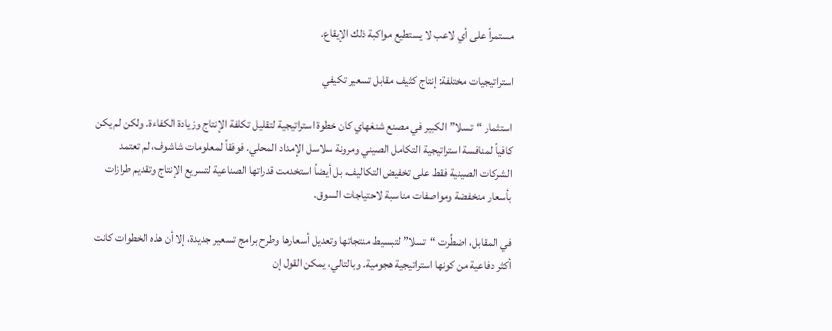مستمراً على أي لاعب لا يستطيع مواكبة ذلك الإيقاع.

استراتيجيات مختلفة: إنتاج كثيف مقابل تسعير تكيفي

استثمار “تسلا” الكبير في مصنع شنغهاي كان خطوة استراتيجية لتقليل تكلفة الإنتاج وزيادة الكفاءة. ولكن لم يكن كافياً لمنافسة استراتيجية التكامل الصيني ومرونة سلاسل الإمداد المحلي. فوفقاً لمعلومات شاشوف، لم تعتمد الشركات الصينية فقط على تخفيض التكاليف، بل أيضاً استخدمت قدراتها الصناعية لتسريع الإنتاج وتقديم طرازات بأسعار منخفضة ومواصفات مناسبة لاحتياجات السوق.

في المقابل، اضطُرت “تسلا” لتبسيط منتجاتها وتعديل أسعارها وطرح برامج تسعير جديدة، إلا أن هذه الخطوات كانت أكثر دفاعية من كونها استراتيجية هجومية. وبالتالي، يمكن القول إن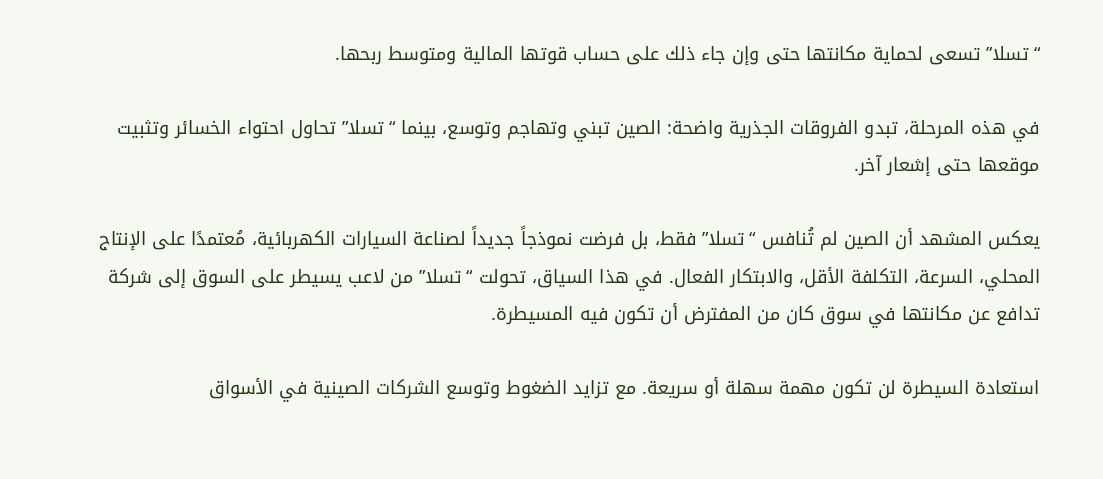“تسلا” تسعى لحماية مكانتها حتى وإن جاء ذلك على حساب قوتها المالية ومتوسط ربحها.

في هذه المرحلة، تبدو الفروقات الجذرية واضحة: الصين تبني وتهاجم وتوسع، بينما “تسلا” تحاول احتواء الخسائر وتثبيت موقعها حتى إشعار آخر.

يعكس المشهد أن الصين لم تُنافس “تسلا” فقط، بل فرضت نموذجاً جديداً لصناعة السيارات الكهربائية، مُعتمدًا على الإنتاج المحلي، السرعة، التكلفة الأقل، والابتكار الفعال. في هذا السياق، تحولت “تسلا” من لاعب يسيطر على السوق إلى شركة تدافع عن مكانتها في سوق كان من المفترض أن تكون فيه المسيطرة.

استعادة السيطرة لن تكون مهمة سهلة أو سريعة. مع تزايد الضغوط وتوسع الشركات الصينية في الأسواق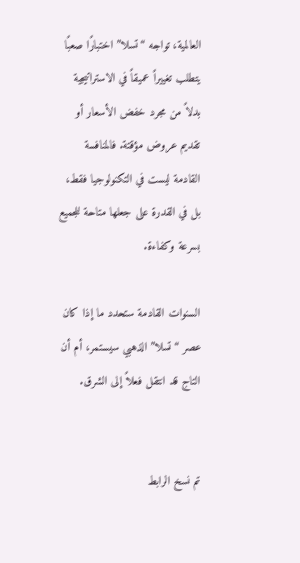العالمية، تواجه “تسلا” اختبارًا صعبًا يتطلب تغييراً عميقاً في الاستراتيجية بدلاً من مجرد خفض الأسعار أو تقديم عروض مؤقتة. فالمنافسة القادمة ليست في التكنولوجيا فقط، بل في القدرة على جعلها متاحة للجميع بسرعة وكفاءة.

السنوات القادمة ستحدد ما إذا كان عصر “تسلا” الذهبي سيستمر، أم أن التاج قد انتقل فعلاً إلى الشرق.


تم نسخ الرابط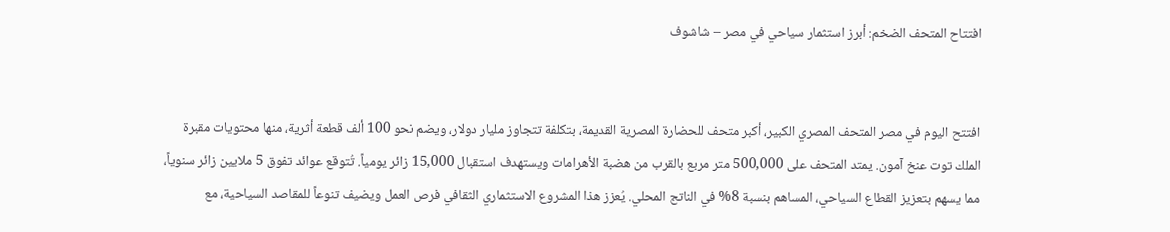افتتاح المتحف الضخم: أبرز استثمار سياحي في مصر – شاشوف


افتتح اليوم في مصر المتحف المصري الكبير، أكبر متحف للحضارة المصرية القديمة، بتكلفة تتجاوز مليار دولار، ويضم نحو 100 ألف قطعة أثرية، منها محتويات مقبرة الملك توت عنخ آمون. يمتد المتحف على 500,000 متر مربع بالقرب من هضبة الأهرامات ويستهدف استقبال 15,000 زائر يومياً. تُتوقع عوائد تفوق 5 ملايين زائر سنوياً، مما يسهم بتعزيز القطاع السياحي، المساهم بنسبة 8% في الناتج المحلي. يُعزز هذا المشروع الاستثماري الثقافي فرص العمل ويضيف تنوعاً للمقاصد السياحية، مع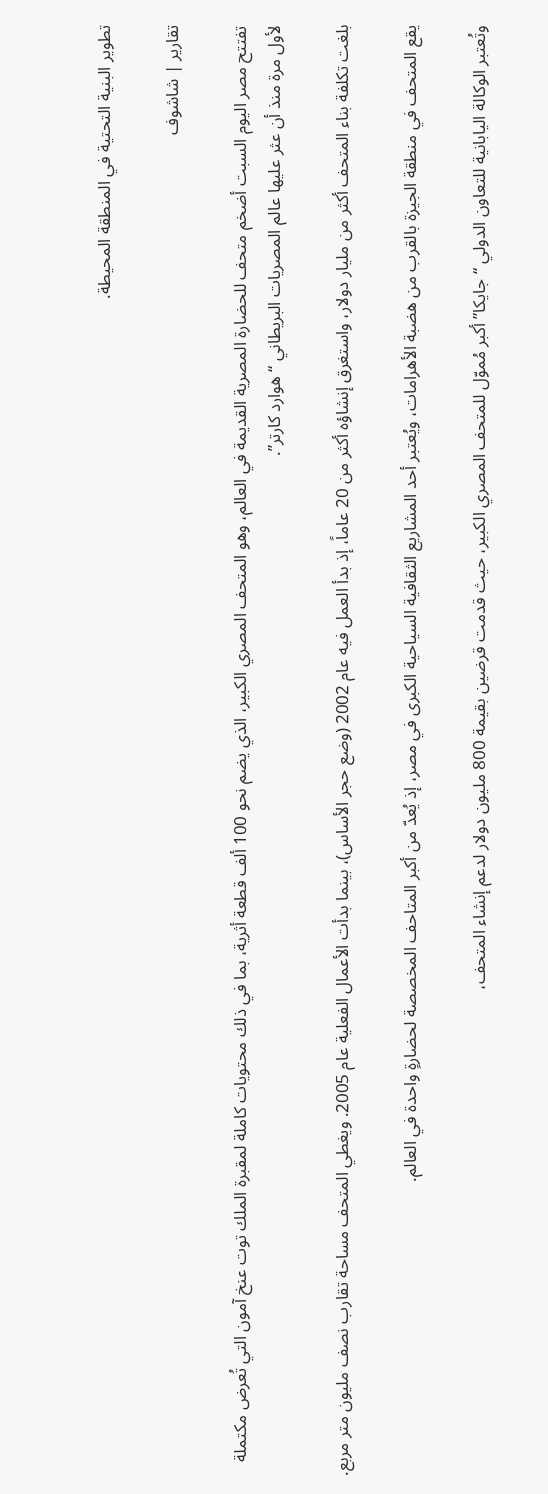تطوير البنية التحتية في المنطقة المحيطة.

تقارير | شاشوف

تفتتح مصر اليوم السبت أضخم متحف للحضارة المصرية القديمة في العالم، وهو المتحف المصري الكبير، الذي يضم نحو 100 ألف قطعة أثرية، بما في ذلك محتويات كاملة لمقبرة الملك توت عنخ آمون التي تُعرض مكتملة لأول مرة منذ أن عثر عليها عالم المصريات البريطاني “هوارد كارتر”.

بلغت تكلفة بناء المتحف أكثر من مليار دولار، واستغرق إنشاؤه أكثر من 20 عاماً، إذ بدأ العمل فيه عام 2002 (وضع حجر الأساس)، بينما بدأت الأعمال الفعلية عام 2005. ويغطي المتحف مساحة تقارب نصف مليون متر مربع.

يقع المتحف في منطقة الجيزة بالقرب من هضبة الأهرامات، ويُعتبر أحد المشاريع الثقافية السياحية الكبرى في مصر، إذ يُعدّ من أكبر المتاحف المخصصة لحضارةٍ واحدة في العالم.

وتُعتبر الوكالة اليابانية للتعاون الدولي “جايكا” أكبر مُموّل للمتحف المصري الكبير، حيث قدمت قرضين بقيمة 800 مليون دولار لدعم إنشاء المتحف،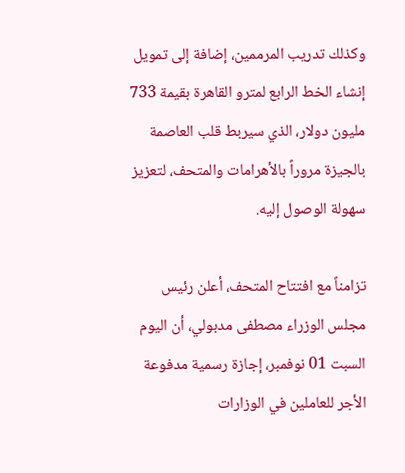وكذلك تدريب المرممين، إضافة إلى تمويل إنشاء الخط الرابع لمترو القاهرة بقيمة 733 مليون دولار، الذي سيربط قلب العاصمة بالجيزة مروراً بالأهرامات والمتحف، لتعزيز سهولة الوصول إليه.

تزامناً مع افتتاح المتحف، أعلن رئيس مجلس الوزراء مصطفى مدبولي، أن اليوم السبت 01 نوفمبر، إجازة رسمية مدفوعة الأجر للعاملين في الوزارات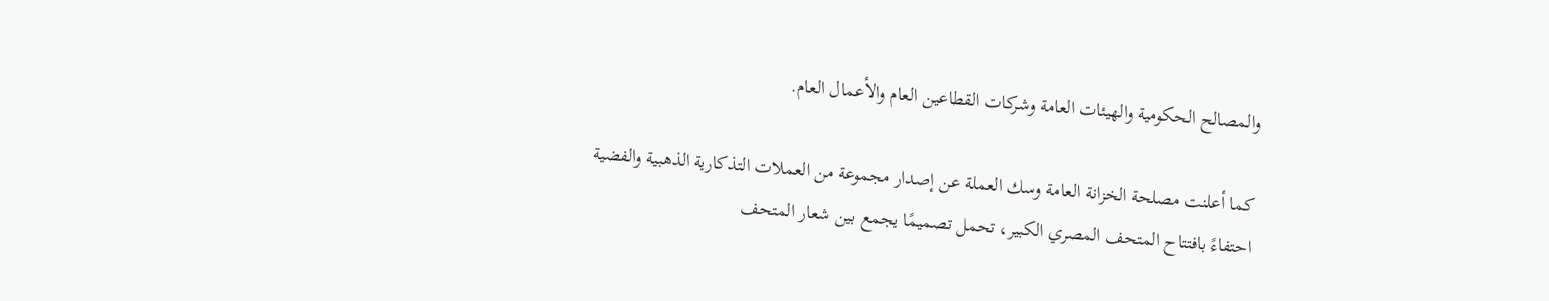والمصالح الحكومية والهيئات العامة وشركات القطاعين العام والأعمال العام.

كما أعلنت مصلحة الخزانة العامة وسك العملة عن إصدار مجموعة من العملات التذكارية الذهبية والفضية احتفاءً بافتتاح المتحف المصري الكبير، تحمل تصميمًا يجمع بين شعار المتحف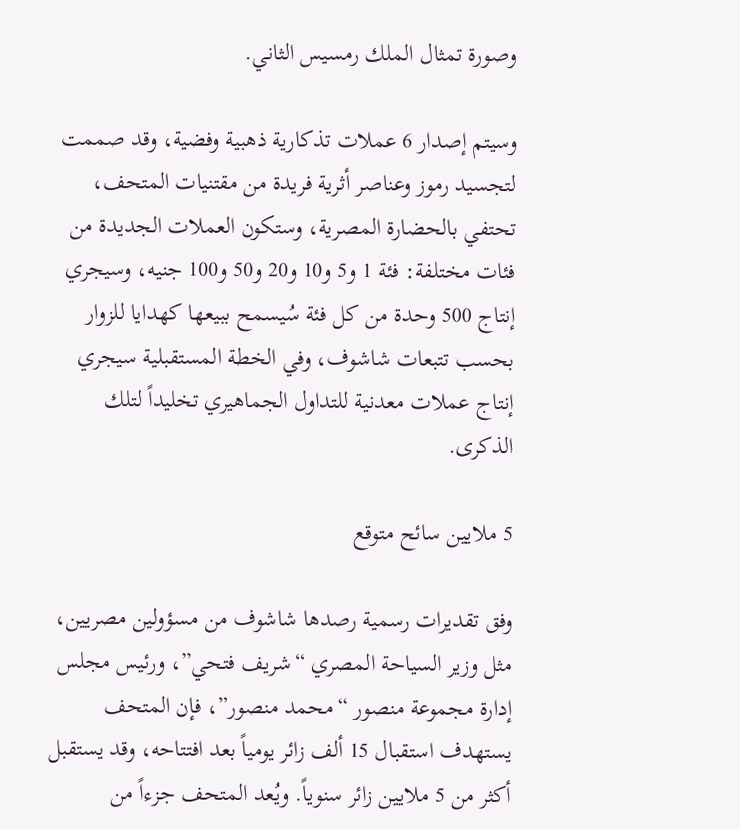وصورة تمثال الملك رمسيس الثاني.

وسيتم إصدار 6 عملات تذكارية ذهبية وفضية، وقد صممت لتجسيد رموز وعناصر أثرية فريدة من مقتنيات المتحف، تحتفي بالحضارة المصرية، وستكون العملات الجديدة من فئات مختلفة: فئة 1 و5 و10 و20 و50 و100 جنيه، وسيجري إنتاج 500 وحدة من كل فئة سُيسمح ببيعها كهدايا للزوار بحسب تتبعات شاشوف، وفي الخطة المستقبلية سيجري إنتاج عملات معدنية للتداول الجماهيري تخليداً لتلك الذكرى.

5 ملايين سائح متوقع

وفق تقديرات رسمية رصدها شاشوف من مسؤولين مصريين، مثل وزير السياحة المصري “شريف فتحي”، ورئيس مجلس إدارة مجموعة منصور “محمد منصور”، فإن المتحف يستهدف استقبال 15 ألف زائر يومياً بعد افتتاحه، وقد يستقبل أكثر من 5 ملايين زائر سنوياً. ويُعد المتحف جزءاً من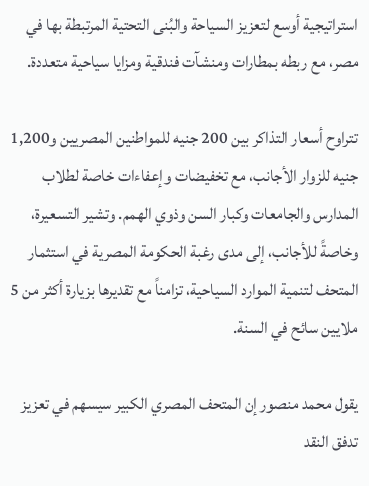استراتيجية أوسع لتعزيز السياحة والبُنى التحتية المرتبطة بها في مصر، مع ربطه بمطارات ومنشآت فندقية ومزايا سياحية متعددة.

تتراوح أسعار التذاكر بين 200 جنيه للمواطنين المصريين و1,200 جنيه للزوار الأجانب، مع تخفيضات وإعفاءات خاصة لطلاب المدارس والجامعات وكبار السن وذوي الهمم. وتشير التسعيرة، وخاصةً للأجانب، إلى مدى رغبة الحكومة المصرية في استثمار المتحف لتنمية الموارد السياحية، تزامناً مع تقديرها بزيارة أكثر من 5 ملايين سائح في السنة.

يقول محمد منصور إن المتحف المصري الكبير سيسهم في تعزيز تدفق النقد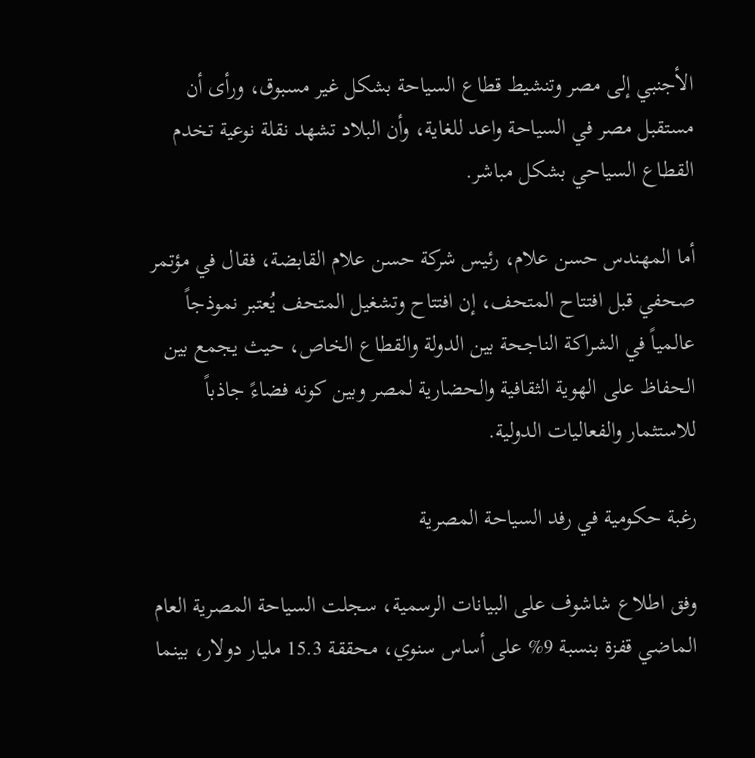الأجنبي إلى مصر وتنشيط قطاع السياحة بشكل غير مسبوق، ورأى أن مستقبل مصر في السياحة واعد للغاية، وأن البلاد تشهد نقلة نوعية تخدم القطاع السياحي بشكل مباشر.

أما المهندس حسن علام، رئيس شركة حسن علام القابضة، فقال في مؤتمر صحفي قبل افتتاح المتحف، إن افتتاح وتشغيل المتحف يُعتبر نموذجاً عالمياً في الشراكة الناجحة بين الدولة والقطاع الخاص، حيث يجمع بين الحفاظ على الهوية الثقافية والحضارية لمصر وبين كونه فضاءً جاذباً للاستثمار والفعاليات الدولية.

رغبة حكومية في رفد السياحة المصرية

وفق اطلاع شاشوف على البيانات الرسمية، سجلت السياحة المصرية العام الماضي قفزة بنسبة 9% على أساس سنوي، محققة 15.3 مليار دولار، بينما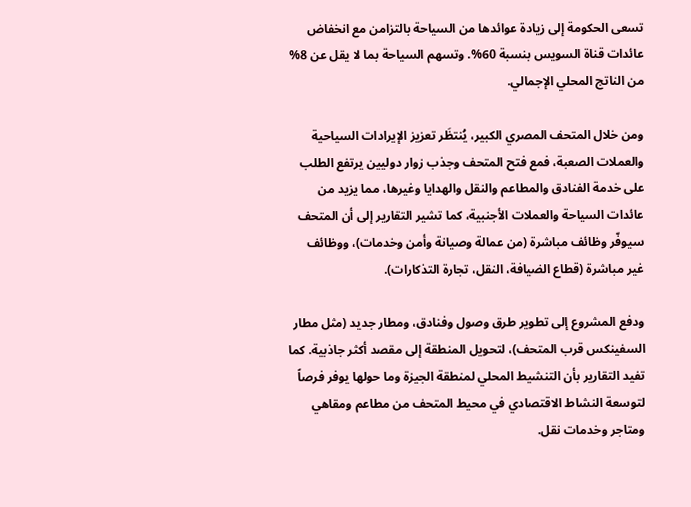تسعى الحكومة إلى زيادة عوائدها من السياحة بالتزامن مع انخفاض عائدات قناة السويس بنسبة 60%. وتسهم السياحة بما لا يقل عن 8% من الناتج المحلي الإجمالي.

ومن خلال المتحف المصري الكبير، يُنتظَر تعزيز الإيرادات السياحية والعملات الصعبة، فمع فتح المتحف وجذب زوار دوليين يرتفع الطلب على خدمة الفنادق والمطاعم والنقل والهدايا وغيرها، مما يزيد من عائدات السياحة والعملات الأجنبية، كما تشير التقارير إلى أن المتحف سيوفّر وظائف مباشرة (من عمالة وصيانة وأمن وخدمات)، ووظائف غير مباشرة (قطاع الضيافة، النقل، تجارة التذكارات).

ودفع المشروع إلى تطوير طرق وصول وفنادق، ومطار جديد (مثل مطار السفينكس قرب المتحف)، لتحويل المنطقة إلى مقصد أكثر جاذبية. كما تفيد التقارير بأن التنشيط المحلي لمنطقة الجيزة وما حولها يوفر فرصاً لتوسعة النشاط الاقتصادي في محيط المتحف من مطاعم ومقاهي ومتاجر وخدمات نقل.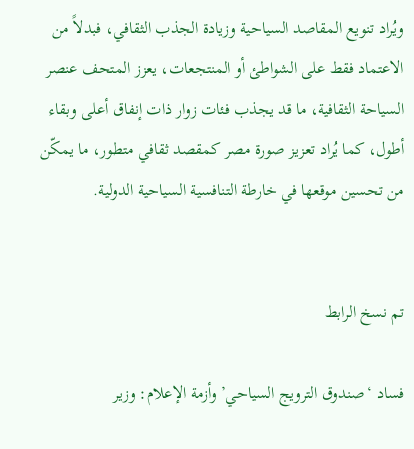ويُراد تنويع المقاصد السياحية وزيادة الجذب الثقافي، فبدلاً من الاعتماد فقط على الشواطئ أو المنتجعات، يعزز المتحف عنصر السياحة الثقافية، ما قد يجذب فئات زوار ذات إنفاق أعلى وبقاء أطول، كما يُراد تعزيز صورة مصر كمقصد ثقافي متطور، ما يمكّن من تحسين موقعها في خارطة التنافسية السياحية الدولية.


تم نسخ الرابط

فساد ‘صندوق الترويج السياحي’ وأزمة الإعلام: وزير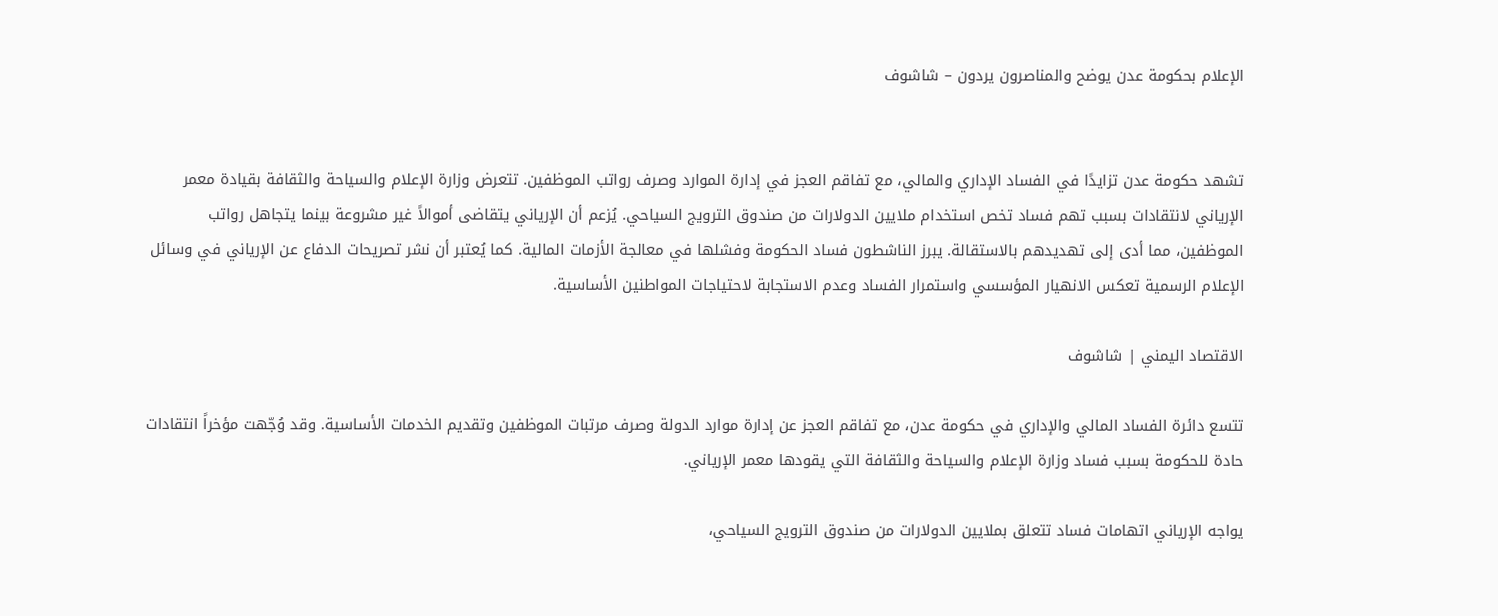الإعلام بحكومة عدن يوضح والمناصرون يردون – شاشوف


تشهد حكومة عدن تزايدًا في الفساد الإداري والمالي، مع تفاقم العجز في إدارة الموارد وصرف رواتب الموظفين. تتعرض وزارة الإعلام والسياحة والثقافة بقيادة معمر الإرياني لانتقادات بسبب تهم فساد تخص استخدام ملايين الدولارات من صندوق الترويج السياحي. يُزعم أن الإرياني يتقاضى أموالاً غير مشروعة بينما يتجاهل رواتب الموظفين، مما أدى إلى تهديدهم بالاستقالة. يبرز الناشطون فساد الحكومة وفشلها في معالجة الأزمات المالية. كما يُعتبر أن نشر تصريحات الدفاع عن الإرياني في وسائل الإعلام الرسمية تعكس الانهيار المؤسسي واستمرار الفساد وعدم الاستجابة لاحتياجات المواطنين الأساسية.

الاقتصاد اليمني | شاشوف

تتسع دائرة الفساد المالي والإداري في حكومة عدن، مع تفاقم العجز عن إدارة موارد الدولة وصرف مرتبات الموظفين وتقديم الخدمات الأساسية. وقد وُجّهت مؤخراً انتقادات حادة للحكومة بسبب فساد وزارة الإعلام والسياحة والثقافة التي يقودها معمر الإرياني.

يواجه الإرياني اتهامات فساد تتعلق بملايين الدولارات من صندوق الترويج السياحي،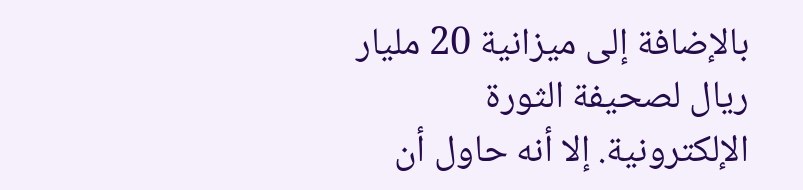بالإضافة إلى ميزانية 20 مليار ريال لصحيفة الثورة الإلكترونية. إلا أنه حاول أن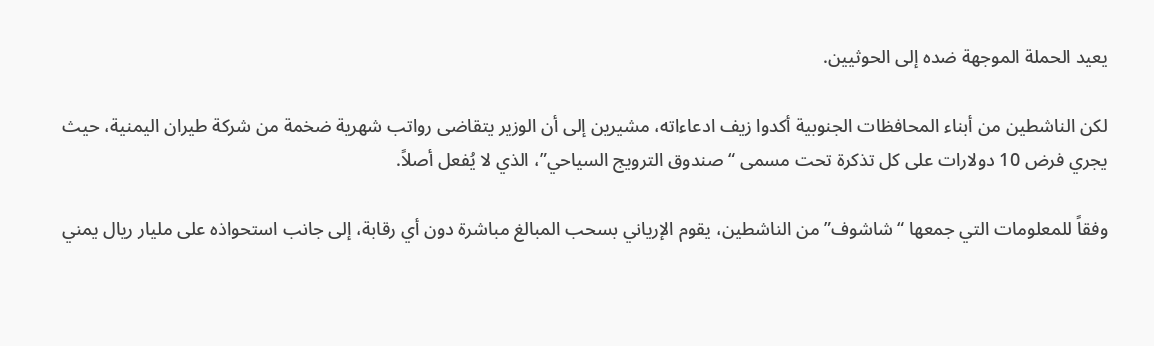يعيد الحملة الموجهة ضده إلى الحوثيين.

لكن الناشطين من أبناء المحافظات الجنوبية أكدوا زيف ادعاءاته، مشيرين إلى أن الوزير يتقاضى رواتب شهرية ضخمة من شركة طيران اليمنية، حيث يجري فرض 10 دولارات على كل تذكرة تحت مسمى “صندوق الترويج السياحي”، الذي لا يُفعل أصلاً.

وفقاً للمعلومات التي جمعها “شاشوف” من الناشطين، يقوم الإرياني بسحب المبالغ مباشرة دون أي رقابة، إلى جانب استحواذه على مليار ريال يمني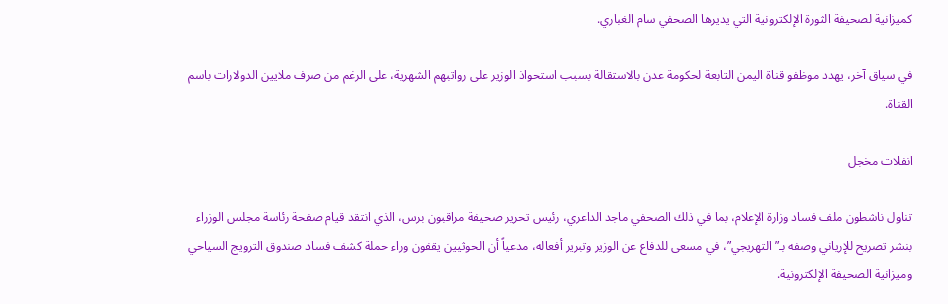كميزانية لصحيفة الثورة الإلكترونية التي يديرها الصحفي سام الغباري.

في سياق آخر، يهدد موظفو قناة اليمن التابعة لحكومة عدن بالاستقالة بسبب استحواذ الوزير على رواتبهم الشهرية، على الرغم من صرف ملايين الدولارات باسم القناة.

انفلات مخجل

تناول ناشطون ملف فساد وزارة الإعلام، بما في ذلك الصحفي ماجد الداعري، رئيس تحرير صحيفة مراقبون برس، الذي انتقد قيام صفحة رئاسة مجلس الوزراء بنشر تصريح للإرياني وصفه بـ”التهريجي”، في مسعى للدفاع عن الوزير وتبرير أفعاله، مدعياً أن الحوثيين يقفون وراء حملة كشف فساد صندوق الترويج السياحي وميزانية الصحيفة الإلكترونية.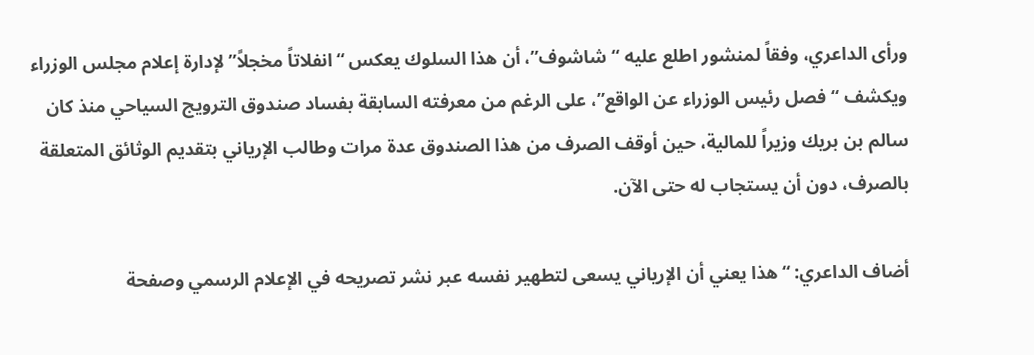ورأى الداعري، وفقاً لمنشور اطلع عليه “شاشوف”، أن هذا السلوك يعكس “انفلاتاً مخجلاً” لإدارة إعلام مجلس الوزراء ويكشف “فصل رئيس الوزراء عن الواقع”، على الرغم من معرفته السابقة بفساد صندوق الترويج السياحي منذ كان سالم بن بريك وزيراً للمالية، حين أوقف الصرف من هذا الصندوق عدة مرات وطالب الإرياني بتقديم الوثائق المتعلقة بالصرف، دون أن يستجاب له حتى الآن.

أضاف الداعري: “هذا يعني أن الإرياني يسعى لتطهير نفسه عبر نشر تصريحه في الإعلام الرسمي وصفحة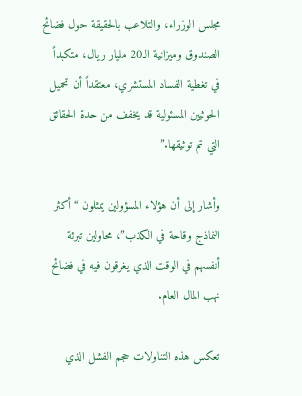مجلس الوزراء، والتلاعب بالحقيقة حول فضائح الصندوق وميزانية الـ20 مليار ريال، متكبداً في تغطية الفساد المستشري، معتقداً أن تحميل الحوثيين المسئولية قد يخفف من حدة الحقائق التي تم توثيقها.”

وأشار إلى أن هؤلاء المسؤولين يمثلون “أكثر النماذج وقاحة في الكذب”، محاولين تبرئة أنفسهم في الوقت الذي يغرقون فيه في فضائح نهب المال العام.

تعكس هذه التناولات حجم الفشل الذي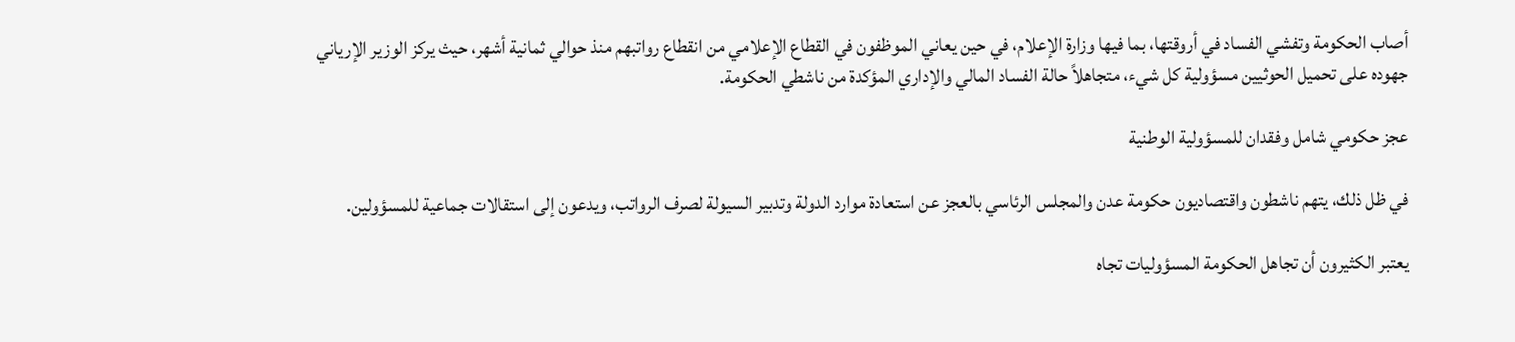أصاب الحكومة وتفشي الفساد في أروقتها، بما فيها وزارة الإعلام، في حين يعاني الموظفون في القطاع الإعلامي من انقطاع رواتبهم منذ حوالي ثمانية أشهر، حيث يركز الوزير الإرياني جهوده على تحميل الحوثيين مسؤولية كل شيء، متجاهلاً حالة الفساد المالي والإداري المؤكدة من ناشطي الحكومة.

عجز حكومي شامل وفقدان للمسؤولية الوطنية

في ظل ذلك، يتهم ناشطون واقتصاديون حكومة عدن والمجلس الرئاسي بالعجز عن استعادة موارد الدولة وتدبير السيولة لصرف الرواتب، ويدعون إلى استقالات جماعية للمسؤولين.

يعتبر الكثيرون أن تجاهل الحكومة المسؤوليات تجاه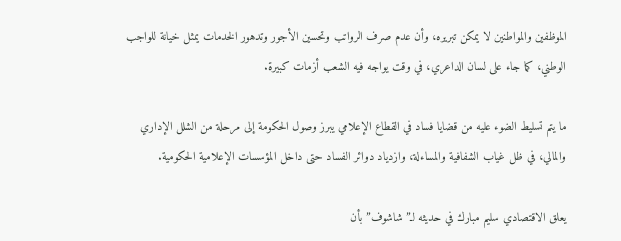الموظفين والمواطنين لا يمكن تبريره، وأن عدم صرف الرواتب وتحسين الأجور وتدهور الخدمات يمثل خيانة للواجب الوطني، كما جاء على لسان الداعري، في وقت يواجه فيه الشعب أزمات كبيرة.

ما يتم تسليط الضوء عليه من قضايا فساد في القطاع الإعلامي يبرز وصول الحكومة إلى مرحلة من الشلل الإداري والمالي، في ظل غياب الشفافية والمساءلة، وازدياد دوائر الفساد حتى داخل المؤسسات الإعلامية الحكومية.

يعلق الاقتصادي سليم مبارك في حديثه لـ”شاشوف” بأن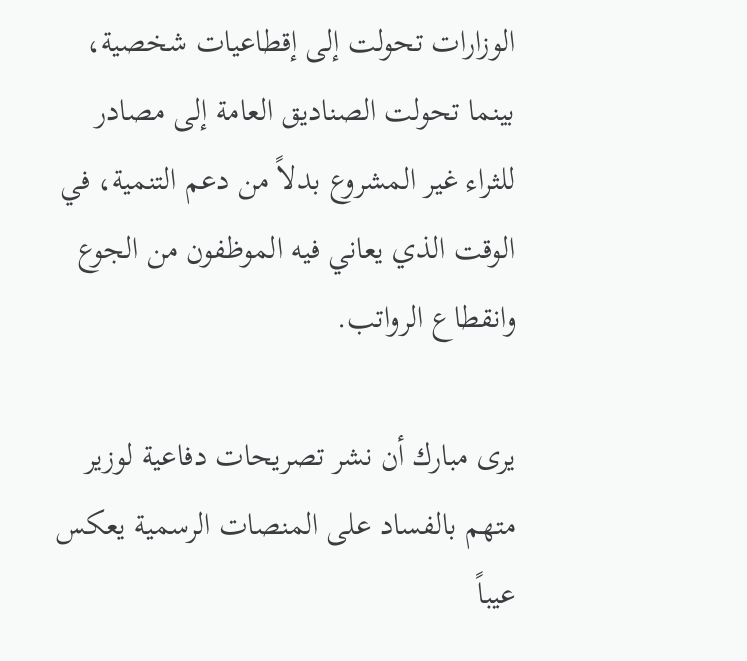الوزارات تحولت إلى إقطاعيات شخصية، بينما تحولت الصناديق العامة إلى مصادر للثراء غير المشروع بدلاً من دعم التنمية، في الوقت الذي يعاني فيه الموظفون من الجوع وانقطاع الرواتب.

يرى مبارك أن نشر تصريحات دفاعية لوزير متهم بالفساد على المنصات الرسمية يعكس عيباً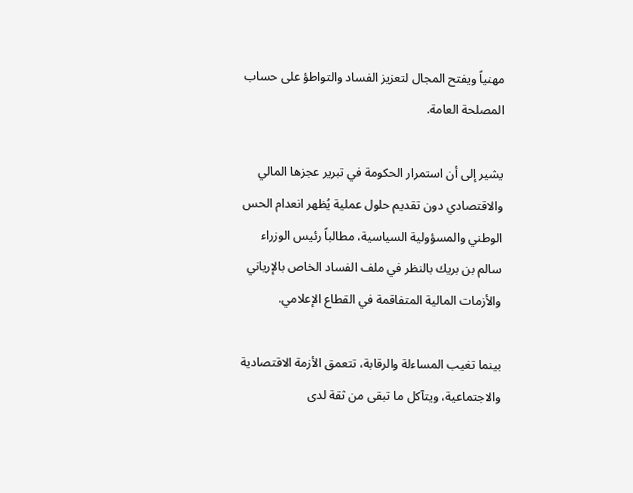مهنياً ويفتح المجال لتعزيز الفساد والتواطؤ على حساب المصلحة العامة.

يشير إلى أن استمرار الحكومة في تبرير عجزها المالي والاقتصادي دون تقديم حلول عملية يُظهر انعدام الحس الوطني والمسؤولية السياسية، مطالباً رئيس الوزراء سالم بن بريك بالنظر في ملف الفساد الخاص بالإرياني والأزمات المالية المتفاقمة في القطاع الإعلامي.

بينما تغيب المساءلة والرقابة، تتعمق الأزمة الاقتصادية والاجتماعية، ويتآكل ما تبقى من ثقة لدى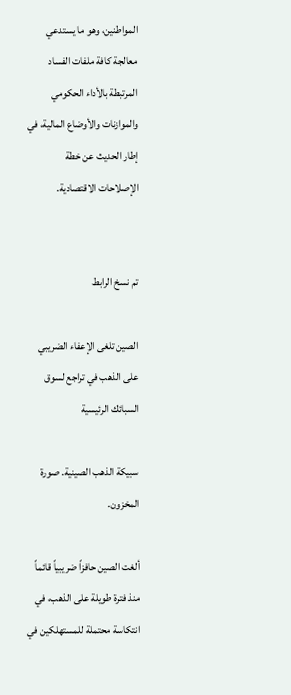المواطنين، وهو ما يستدعي معالجة كافة ملفات الفساد المرتبطة بالأداء الحكومي والموازنات والأوضاع المالية، في إطار الحديث عن خطة الإصلاحات الاقتصادية.


تم نسخ الرابط

الصين تلغى الإعفاء الضريبي على الذهب في تراجع لسوق السبائك الرئيسية

سبيكة الذهب الصينية. صورة المخزون.

ألغت الصين حافزاً ضريبياً قائماً منذ فترة طويلة على الذهب، في انتكاسة محتملة للمستهلكين في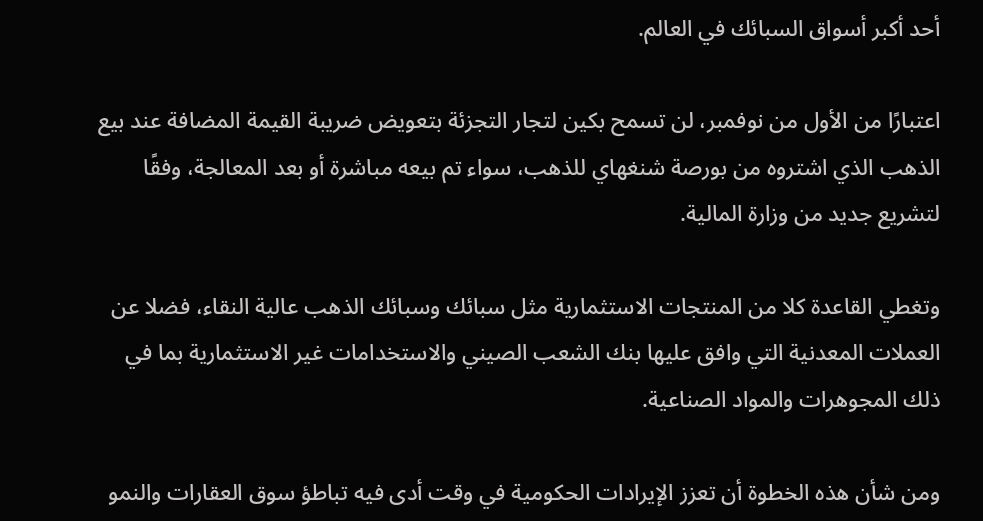أحد أكبر أسواق السبائك في العالم.

اعتبارًا من الأول من نوفمبر، لن تسمح بكين لتجار التجزئة بتعويض ضريبة القيمة المضافة عند بيع الذهب الذي اشتروه من بورصة شنغهاي للذهب، سواء تم بيعه مباشرة أو بعد المعالجة، وفقًا لتشريع جديد من وزارة المالية.

وتغطي القاعدة كلا من المنتجات الاستثمارية مثل سبائك وسبائك الذهب عالية النقاء، فضلا عن العملات المعدنية التي وافق عليها بنك الشعب الصيني والاستخدامات غير الاستثمارية بما في ذلك المجوهرات والمواد الصناعية.

ومن شأن هذه الخطوة أن تعزز الإيرادات الحكومية في وقت أدى فيه تباطؤ سوق العقارات والنمو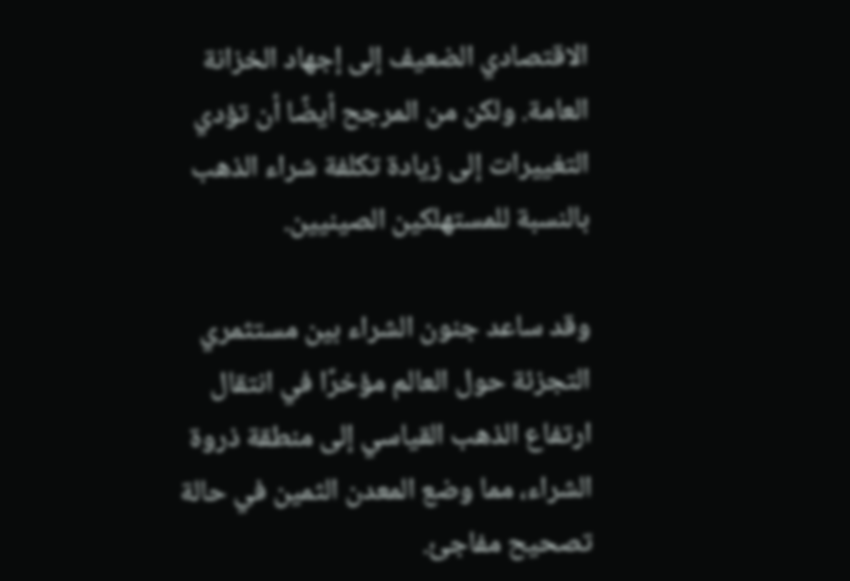الاقتصادي الضعيف إلى إجهاد الخزانة العامة. ولكن من المرجح أيضًا أن تؤدي التغييرات إلى زيادة تكلفة شراء الذهب بالنسبة للمستهلكين الصينيين.

وقد ساعد جنون الشراء بين مستثمري التجزئة حول العالم مؤخرًا في انتقال ارتفاع الذهب القياسي إلى منطقة ذروة الشراء، مما وضع المعدن الثمين في حالة تصحيح مفاجئ.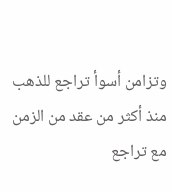وتزامن أسوأ تراجع للذهب منذ أكثر من عقد من الزمن مع تراجع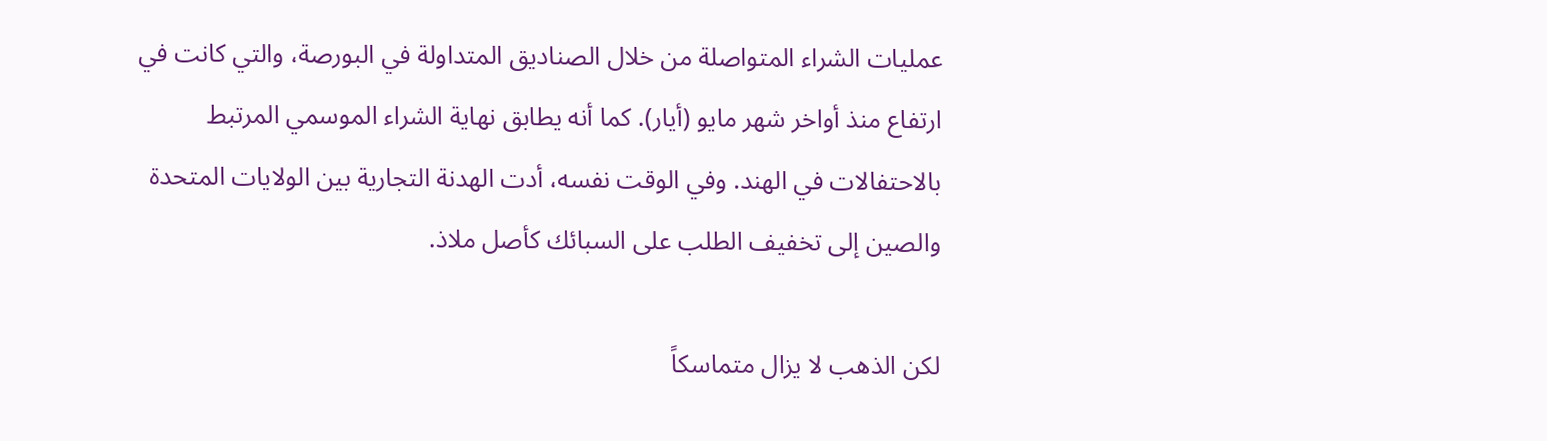عمليات الشراء المتواصلة من خلال الصناديق المتداولة في البورصة، والتي كانت في ارتفاع منذ أواخر شهر مايو (أيار). كما أنه يطابق نهاية الشراء الموسمي المرتبط بالاحتفالات في الهند. وفي الوقت نفسه، أدت الهدنة التجارية بين الولايات المتحدة والصين إلى تخفيف الطلب على السبائك كأصل ملاذ.

لكن الذهب لا يزال متماسكاً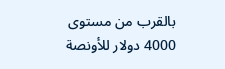بالقرب من مستوى 4000 دولار للأونصة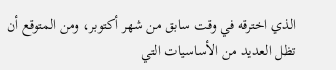الذي اخترقه في وقت سابق من شهر أكتوبر، ومن المتوقع أن تظل العديد من الأساسيات التي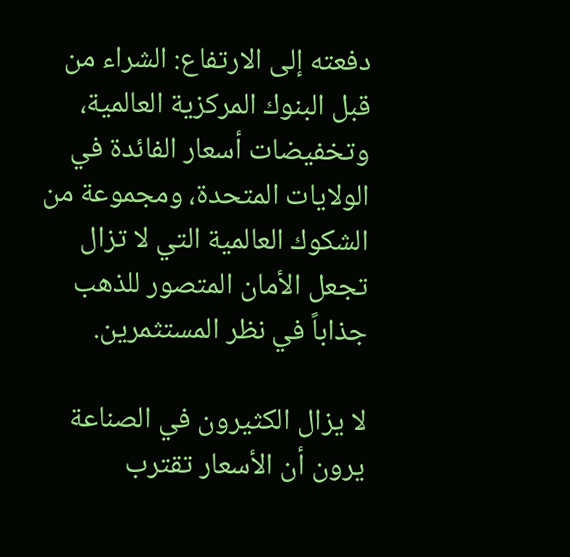دفعته إلى الارتفاع: الشراء من قبل البنوك المركزية العالمية، وتخفيضات أسعار الفائدة في الولايات المتحدة، ومجموعة من الشكوك العالمية التي لا تزال تجعل الأمان المتصور للذهب جذاباً في نظر المستثمرين.

لا يزال الكثيرون في الصناعة يرون أن الأسعار تقترب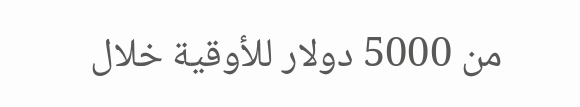من 5000 دولار للأوقية خلال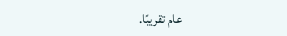عام تقريبًا.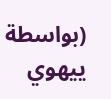(بواسطة ييهوي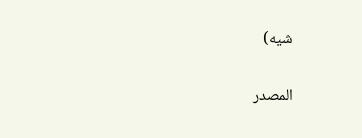شيه)


المصدر